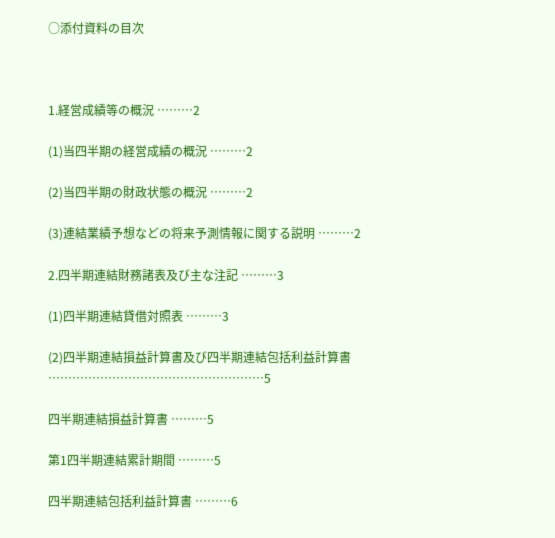○添付資料の目次



1.経営成績等の概況 ………2

(1)当四半期の経営成績の概況 ………2

(2)当四半期の財政状態の概況 ………2

(3)連結業績予想などの将来予測情報に関する説明 ………2

2.四半期連結財務諸表及び主な注記 ………3

(1)四半期連結貸借対照表 ………3

(2)四半期連結損益計算書及び四半期連結包括利益計算書 ………………………………………………5

四半期連結損益計算書 ………5

第1四半期連結累計期間 ………5

四半期連結包括利益計算書 ………6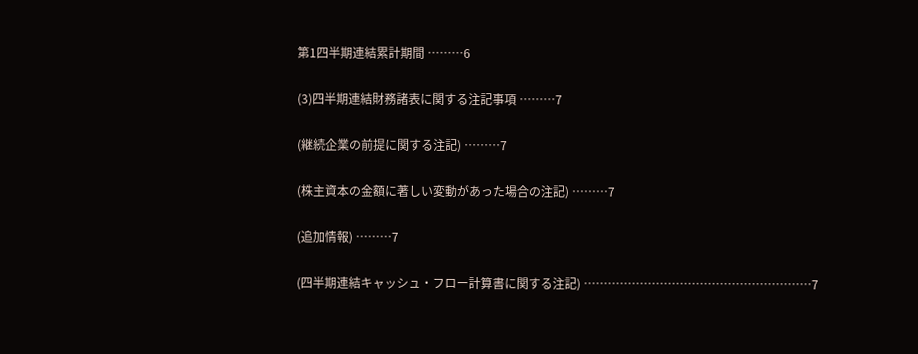第1四半期連結累計期間 ………6

(3)四半期連結財務諸表に関する注記事項 ………7

(継続企業の前提に関する注記) ………7

(株主資本の金額に著しい変動があった場合の注記) ………7

(追加情報) ………7

(四半期連結キャッシュ・フロー計算書に関する注記) …………………………………………………7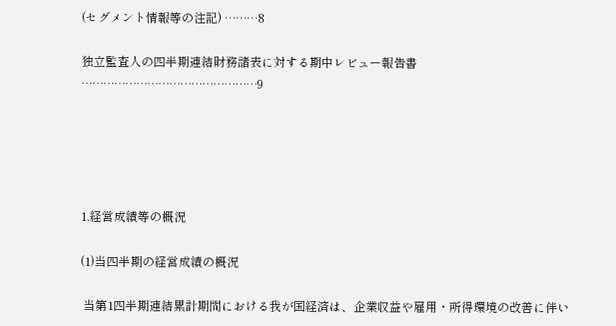(セグメント情報等の注記) ………8

独立監査人の四半期連結財務諸表に対する期中レビュー報告書 …………………………………………9





1.経営成績等の概況

(1)当四半期の経営成績の概況

 当第1四半期連結累計期間における我が国経済は、企業収益や雇用・所得環境の改善に伴い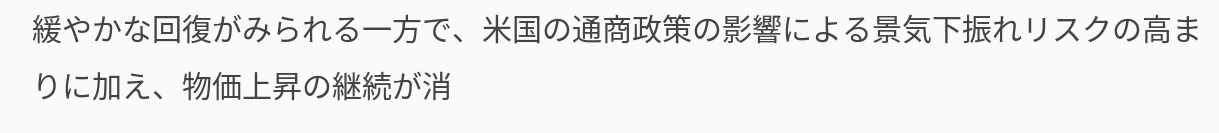緩やかな回復がみられる一方で、米国の通商政策の影響による景気下振れリスクの高まりに加え、物価上昇の継続が消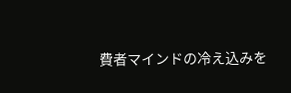費者マインドの冷え込みを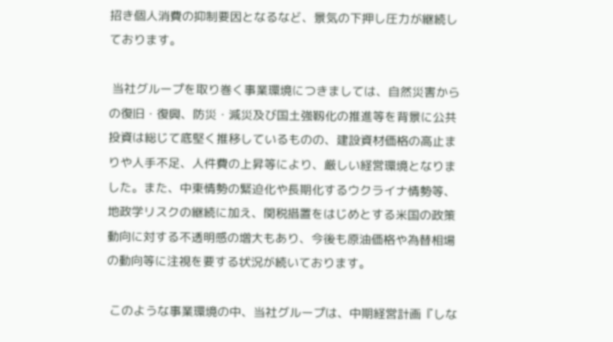招き個人消費の抑制要因となるなど、景気の下押し圧力が継続しております。

 当社グループを取り巻く事業環境につきましては、自然災害からの復旧・復興、防災・減災及び国土強靱化の推進等を背景に公共投資は総じて底堅く推移しているものの、建設資材価格の高止まりや人手不足、人件費の上昇等により、厳しい経営環境となりました。また、中東情勢の緊迫化や長期化するウクライナ情勢等、地政学リスクの継続に加え、関税措置をはじめとする米国の政策動向に対する不透明感の増大もあり、今後も原油価格や為替相場の動向等に注視を要する状況が続いております。

 このような事業環境の中、当社グループは、中期経営計画『しな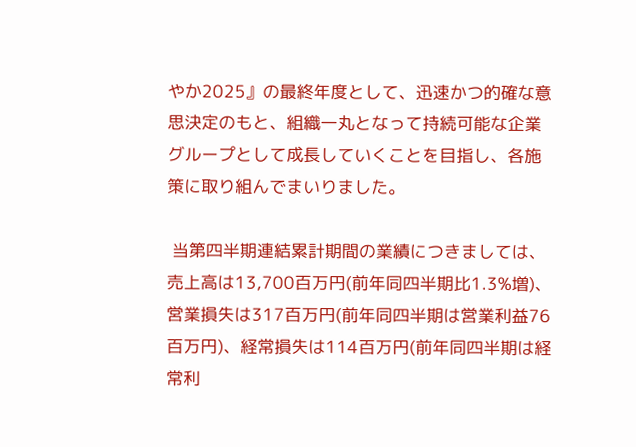やか2025』の最終年度として、迅速かつ的確な意思決定のもと、組織一丸となって持続可能な企業グループとして成長していくことを目指し、各施策に取り組んでまいりました。

 当第四半期連結累計期間の業績につきましては、売上高は13,700百万円(前年同四半期比1.3%増)、営業損失は317百万円(前年同四半期は営業利益76百万円)、経常損失は114百万円(前年同四半期は経常利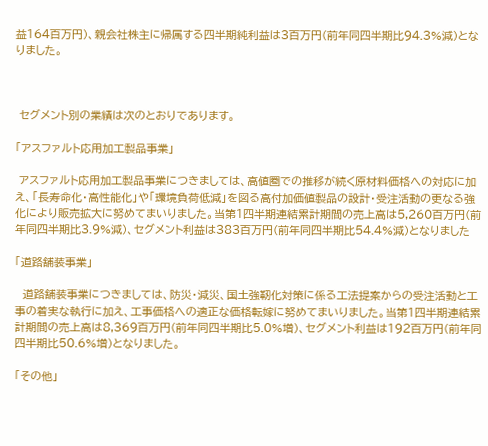益164百万円)、親会社株主に帰属する四半期純利益は3百万円(前年同四半期比94.3%減)となりました。



 セグメント別の業績は次のとおりであります。

「アスファルト応用加工製品事業」

 アスファルト応用加工製品事業につきましては、高値圏での推移が続く原材料価格への対応に加え、「長寿命化・高性能化」や「環境負荷低減」を図る高付加価値製品の設計・受注活動の更なる強化により販売拡大に努めてまいりました。当第1四半期連結累計期間の売上高は5,260百万円(前年同四半期比3.9%減)、セグメント利益は383百万円(前年同四半期比54.4%減)となりました

「道路舗装事業」

  道路舗装事業につきましては、防災・減災、国土強靭化対策に係る工法提案からの受注活動と工事の着実な執行に加え、工事価格への適正な価格転嫁に努めてまいりました。当第1四半期連結累計期間の売上高は8,369百万円(前年同四半期比5.0%増)、セグメント利益は192百万円(前年同四半期比50.6%増)となりました。

「その他」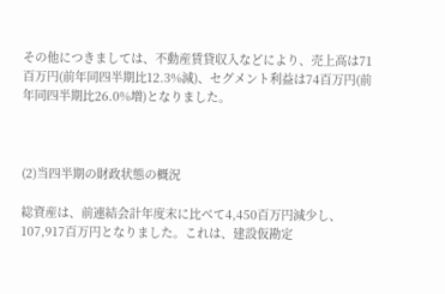その他につきましては、不動産賃貸収入などにより、売上高は71百万円(前年同四半期比12.3%減)、セグメント利益は74百万円(前年同四半期比26.0%増)となりました。



(2)当四半期の財政状態の概況

総資産は、前連結会計年度末に比べて4,450百万円減少し、107,917百万円となりました。これは、建設仮勘定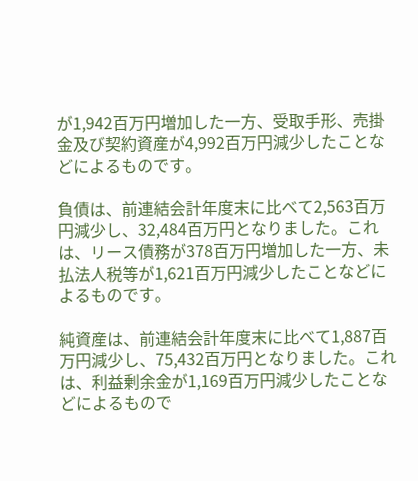が1,942百万円増加した一方、受取手形、売掛金及び契約資産が4,992百万円減少したことなどによるものです。

負債は、前連結会計年度末に比べて2,563百万円減少し、32,484百万円となりました。これは、リース債務が378百万円増加した一方、未払法人税等が1,621百万円減少したことなどによるものです。

純資産は、前連結会計年度末に比べて1,887百万円減少し、75,432百万円となりました。これは、利益剰余金が1,169百万円減少したことなどによるもので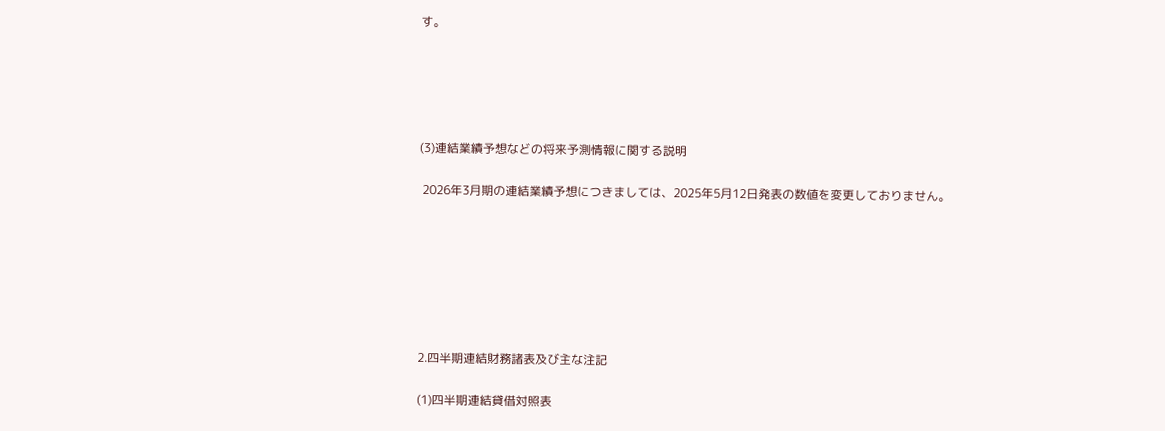す。





(3)連結業績予想などの将来予測情報に関する説明

 2026年3月期の連結業績予想につきましては、2025年5月12日発表の数値を変更しておりません。







2.四半期連結財務諸表及び主な注記

(1)四半期連結貸借対照表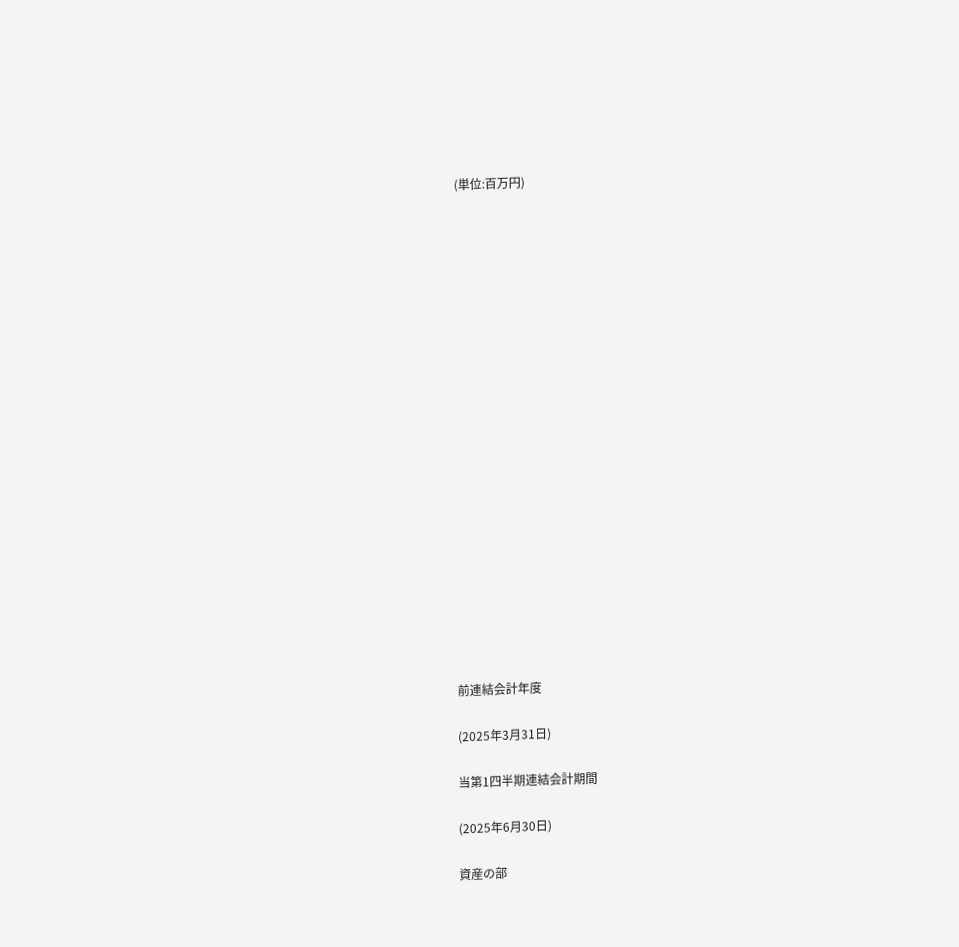(単位:百万円)





















前連結会計年度

(2025年3月31日)

当第1四半期連結会計期間

(2025年6月30日)

資産の部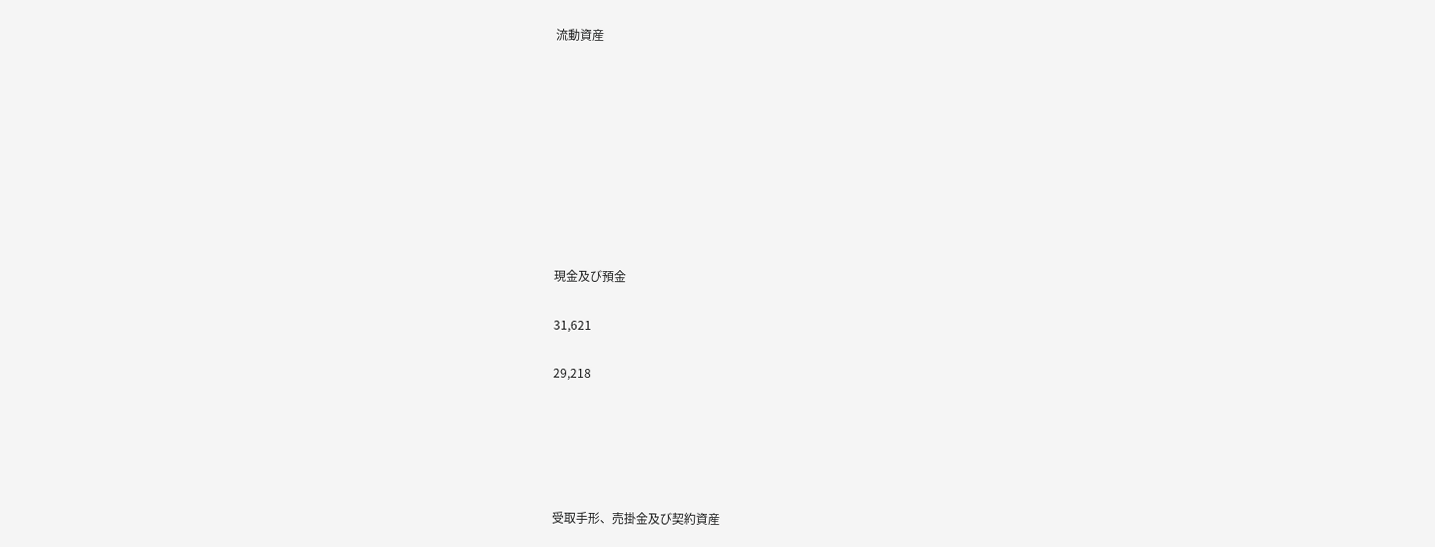流動資産









現金及び預金

31,621

29,218





受取手形、売掛金及び契約資産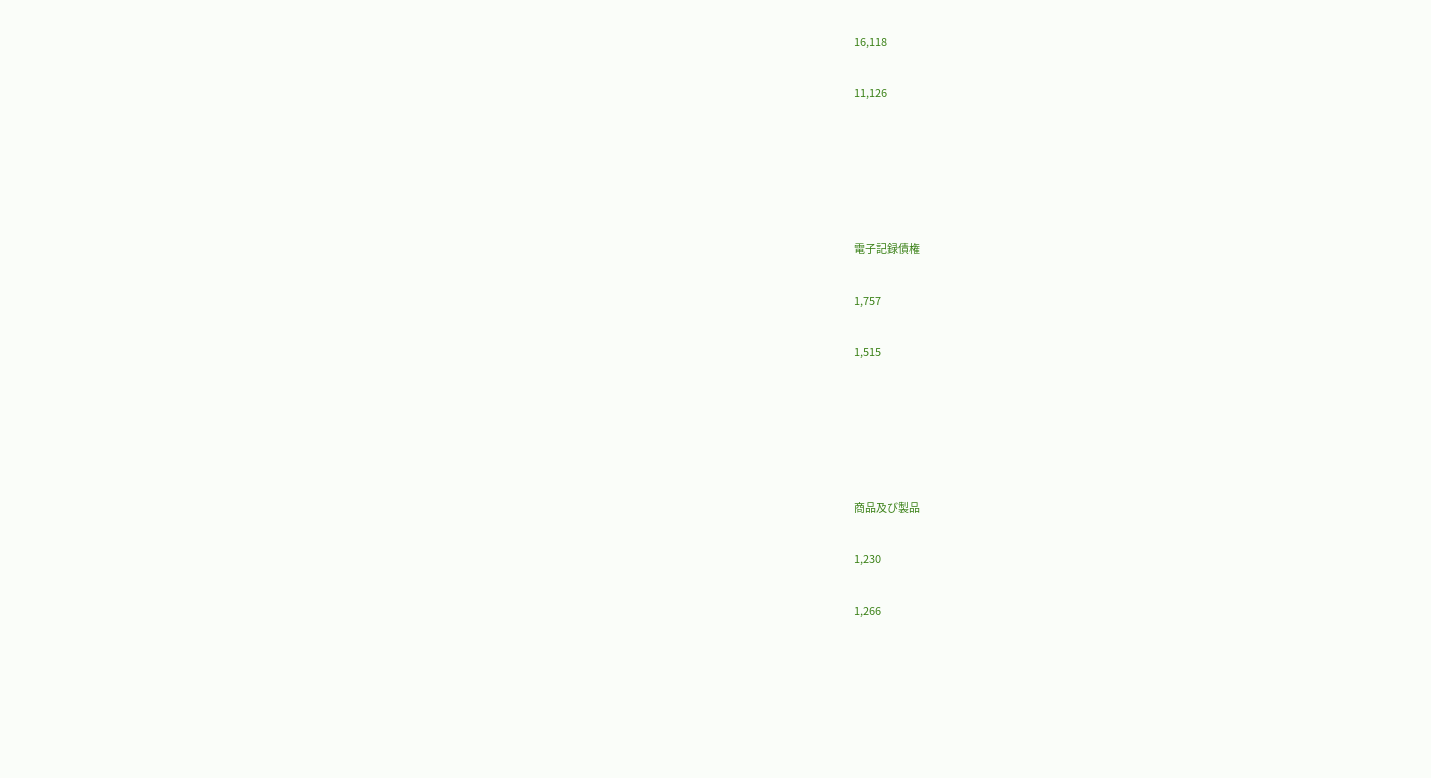16,118

11,126





電子記録債権

1,757

1,515





商品及び製品

1,230

1,266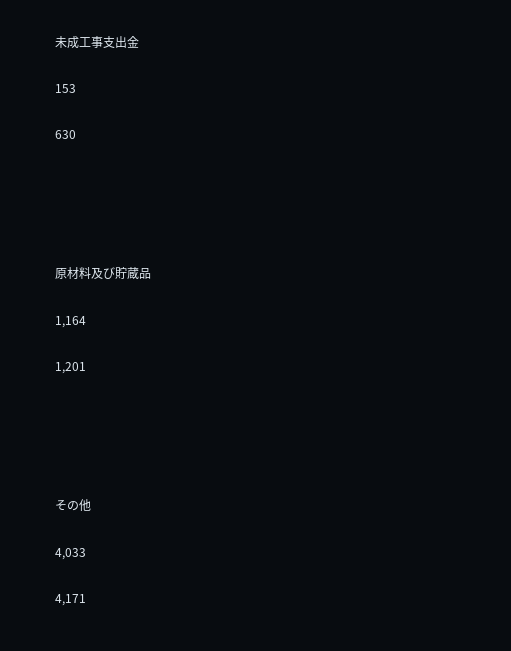未成工事支出金

153

630





原材料及び貯蔵品

1,164

1,201





その他

4,033

4,171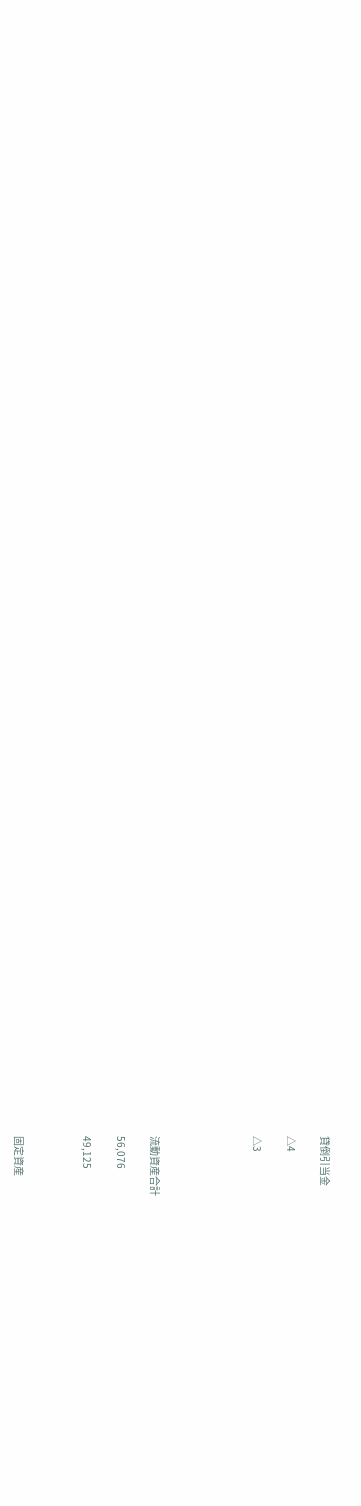貸倒引当金

△4

△3





流動資産合計

56,076

49,125



固定資産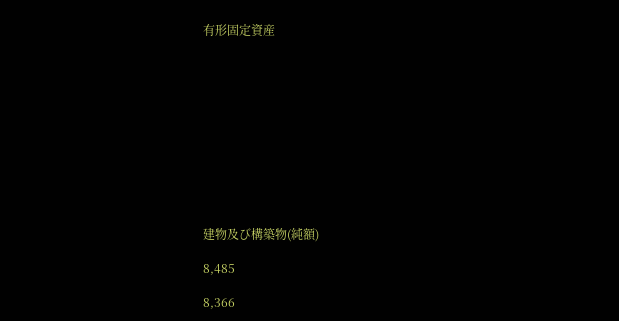有形固定資産











建物及び構築物(純額)

8,485

8,366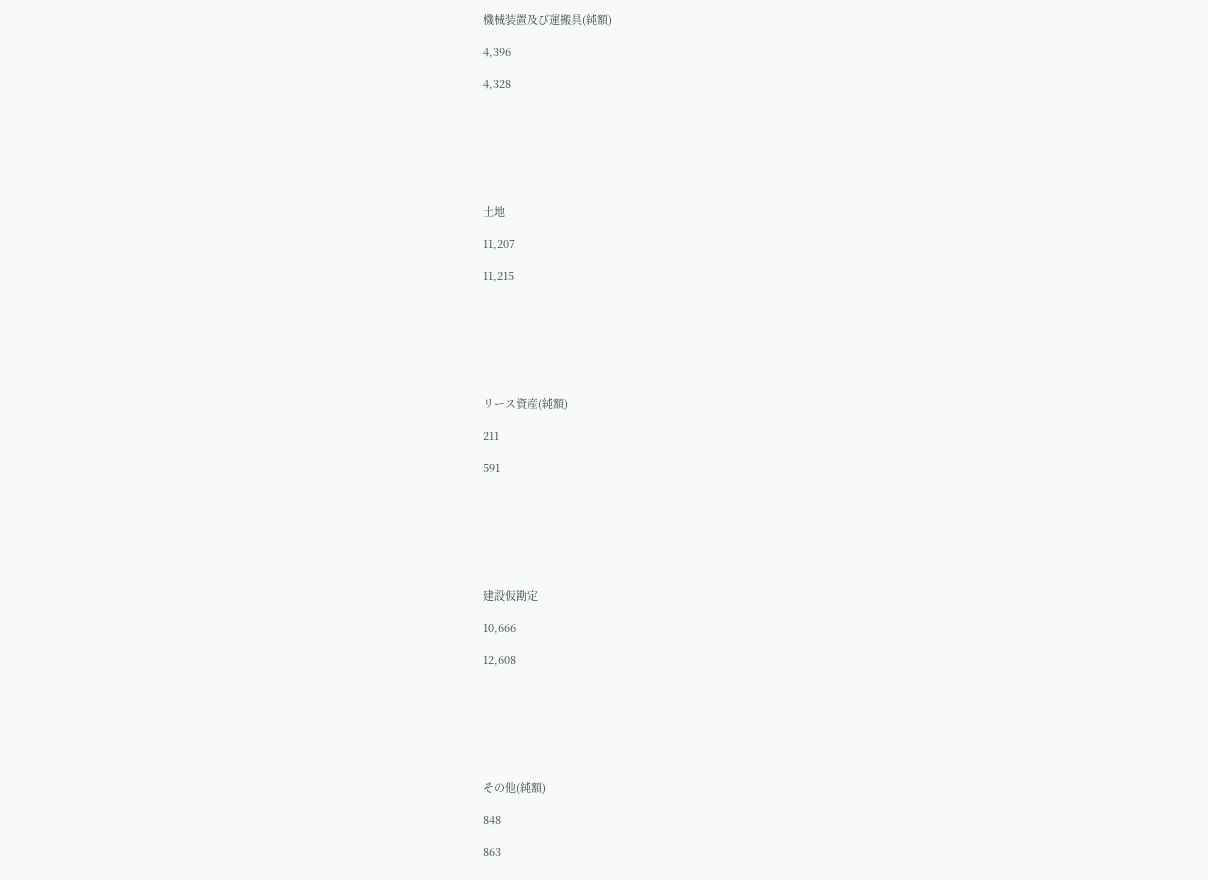機械装置及び運搬具(純額)

4,396

4,328







土地

11,207

11,215







リース資産(純額)

211

591







建設仮勘定

10,666

12,608







その他(純額)

848

863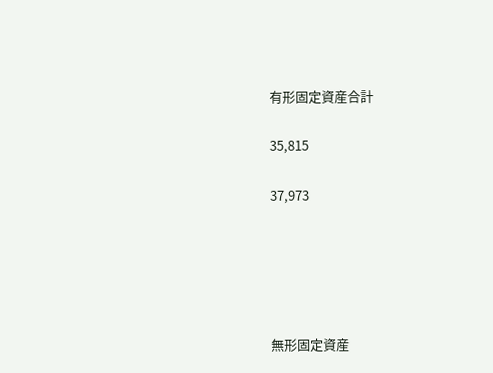有形固定資産合計

35,815

37,973





無形固定資産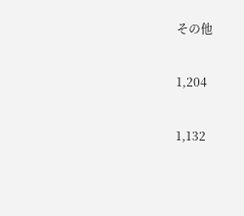その他

1,204

1,132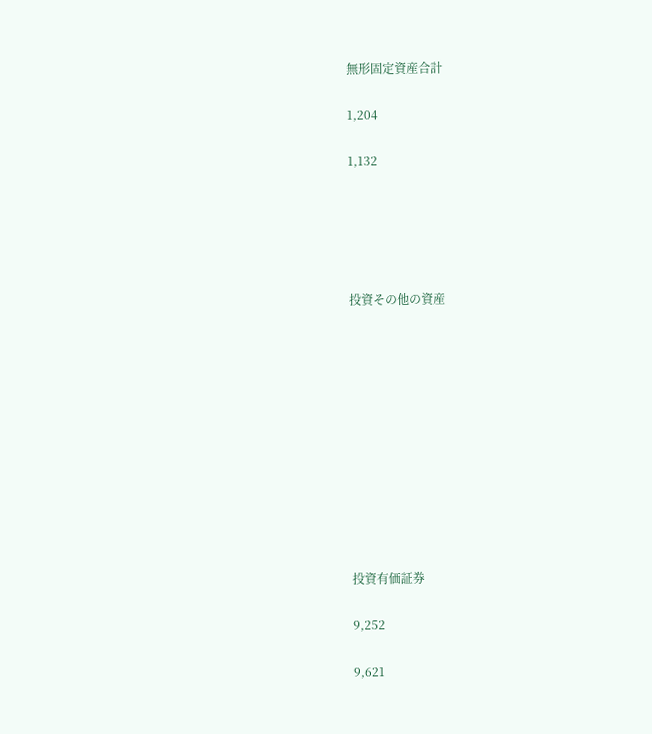無形固定資産合計

1,204

1,132





投資その他の資産











投資有価証券

9,252

9,621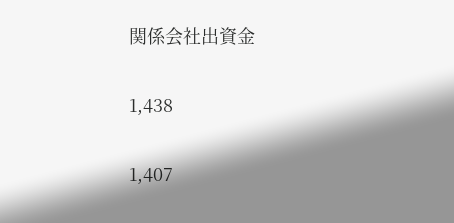関係会社出資金

1,438

1,407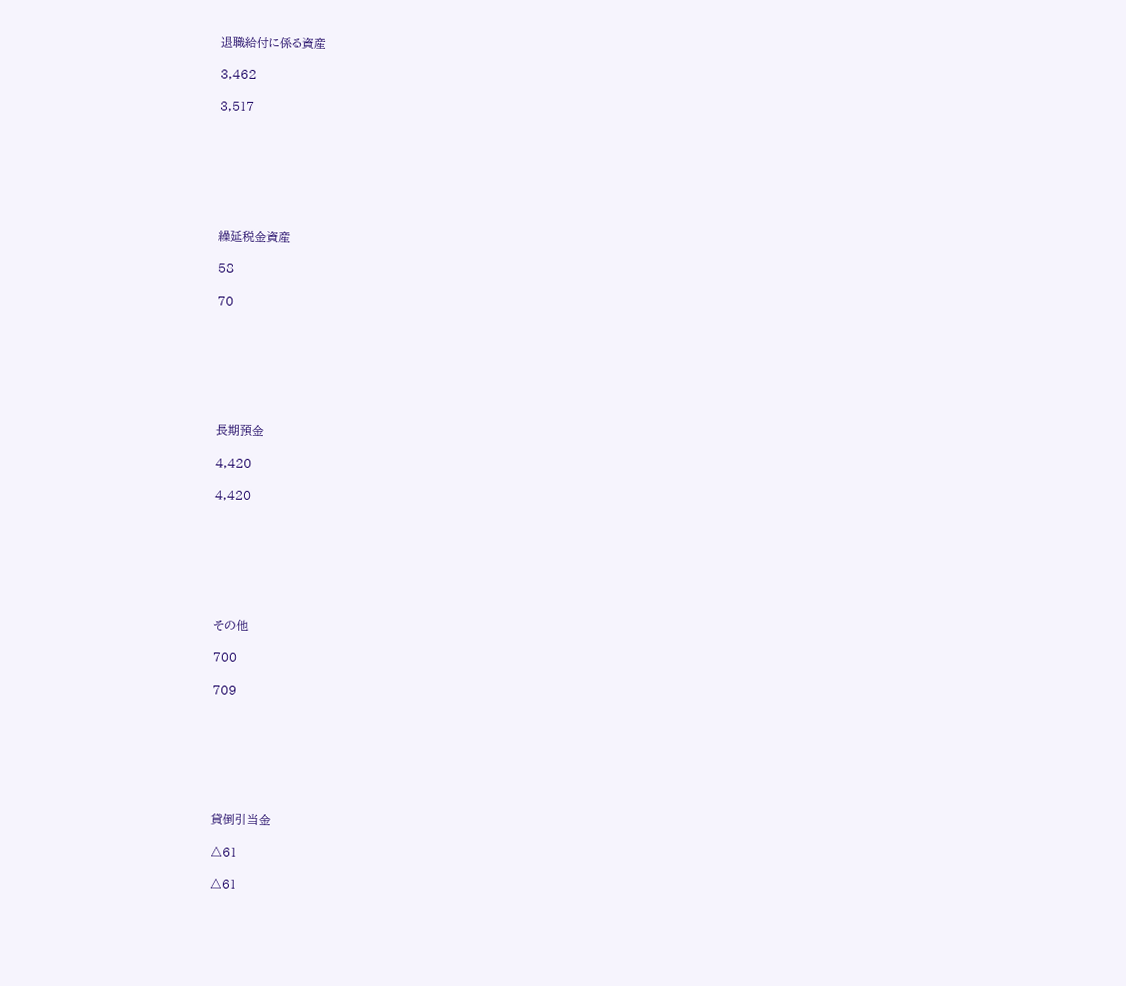退職給付に係る資産

3,462

3,517







繰延税金資産

58

70







長期預金

4,420

4,420







その他

700

709







貸倒引当金

△61

△61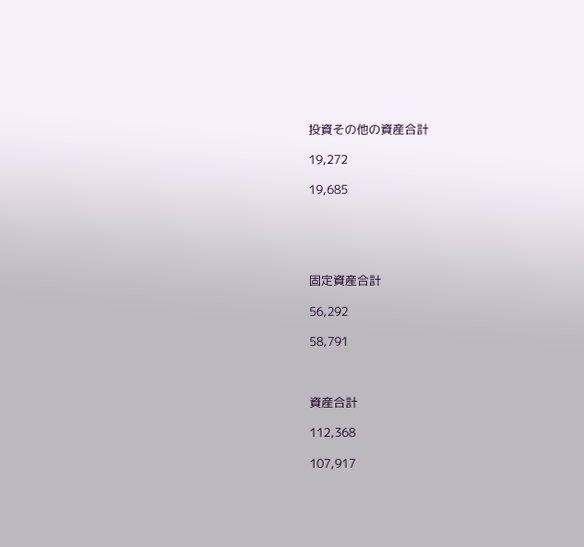投資その他の資産合計

19,272

19,685





固定資産合計

56,292

58,791



資産合計

112,368

107,917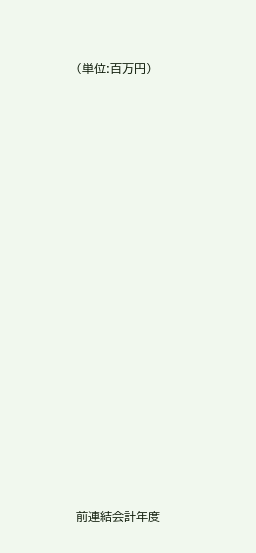(単位:百万円)





















前連結会計年度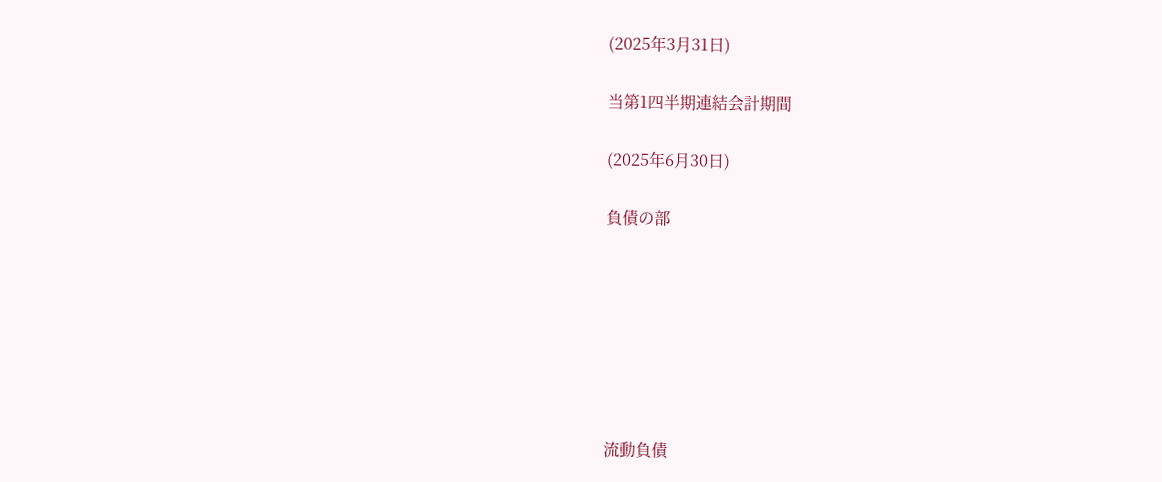(2025年3月31日)

当第1四半期連結会計期間

(2025年6月30日)

負債の部







流動負債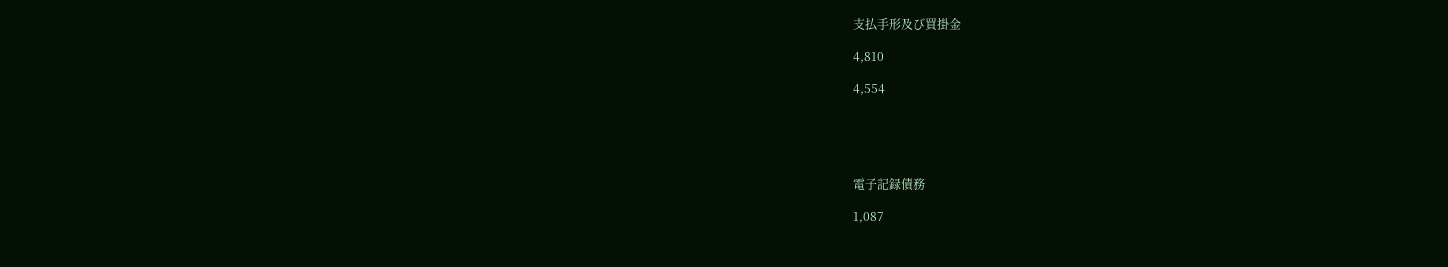支払手形及び買掛金

4,810

4,554





電子記録債務

1,087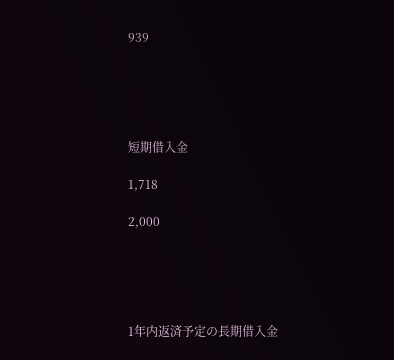939





短期借入金

1,718

2,000





1年内返済予定の長期借入金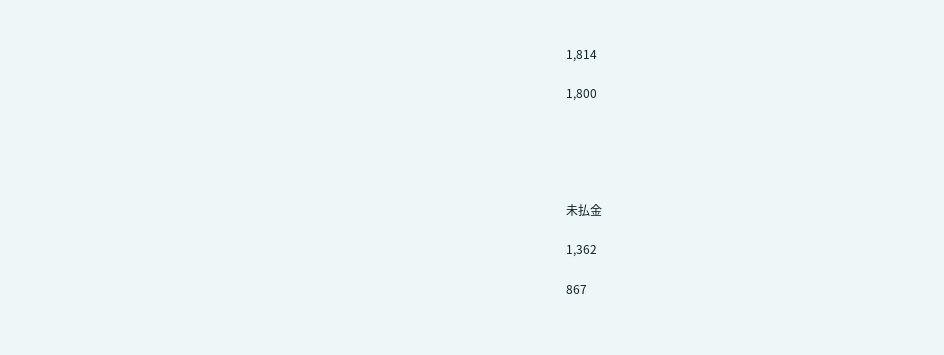1,814

1,800





未払金

1,362

867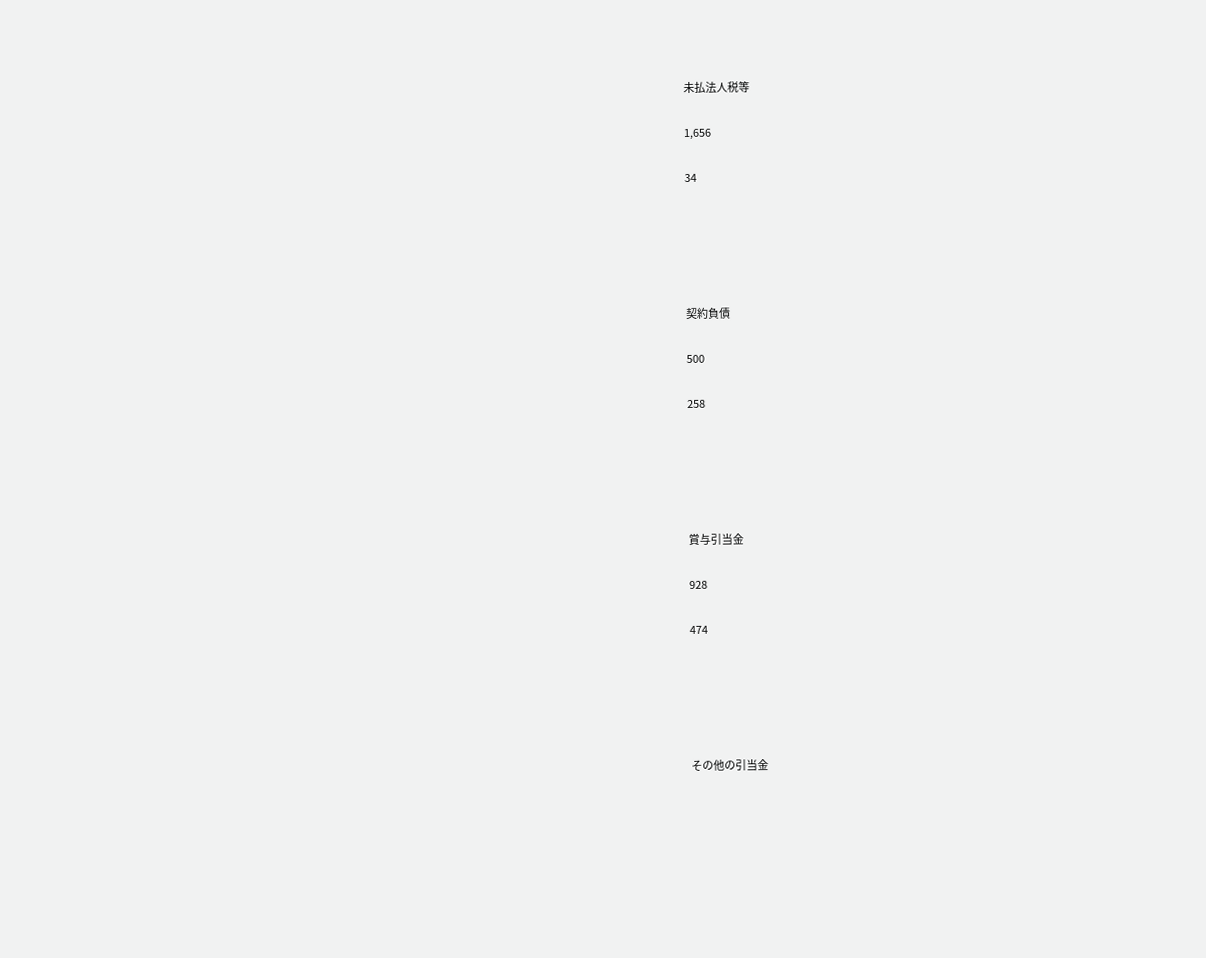未払法人税等

1,656

34





契約負債

500

258





賞与引当金

928

474





その他の引当金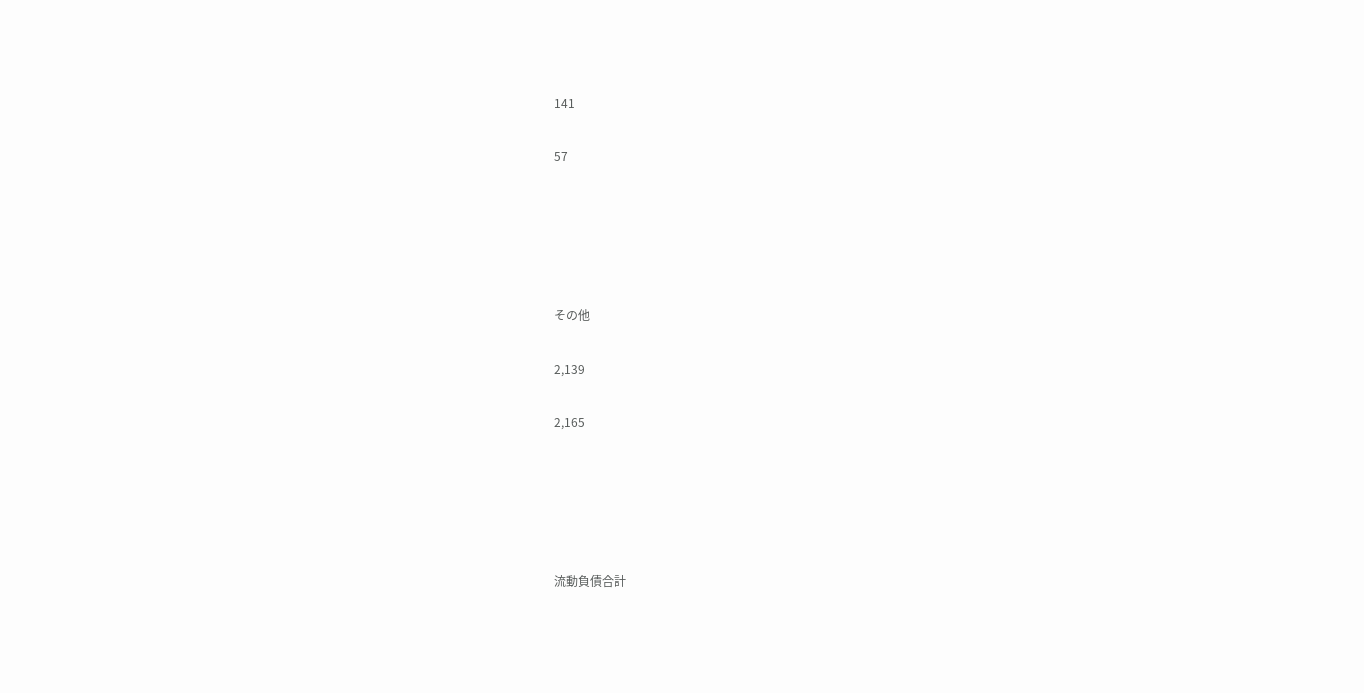141

57





その他

2,139

2,165





流動負債合計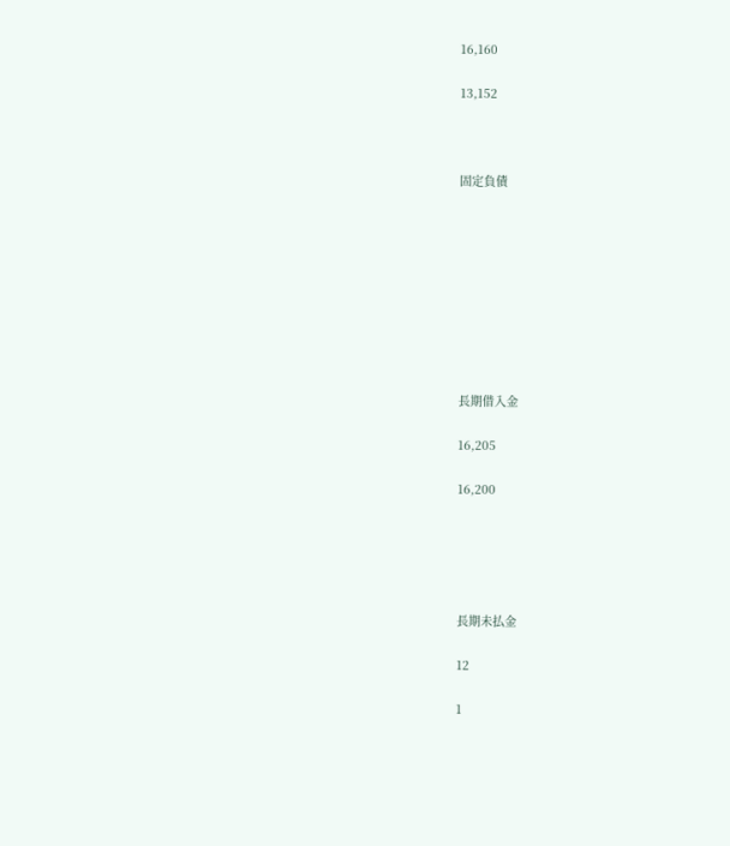16,160

13,152



固定負債









長期借入金

16,205

16,200





長期未払金

12

1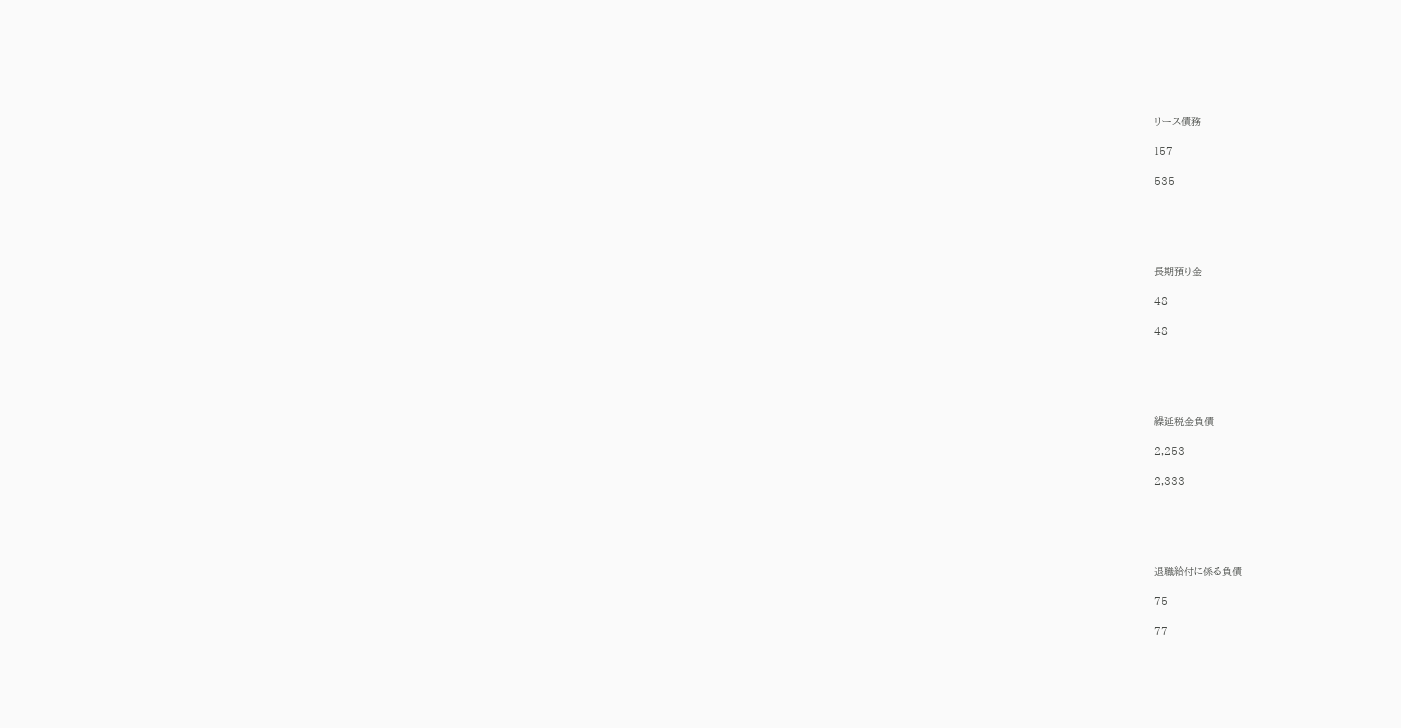リース債務

157

535





長期預り金

48

48





繰延税金負債

2,253

2,333





退職給付に係る負債

75

77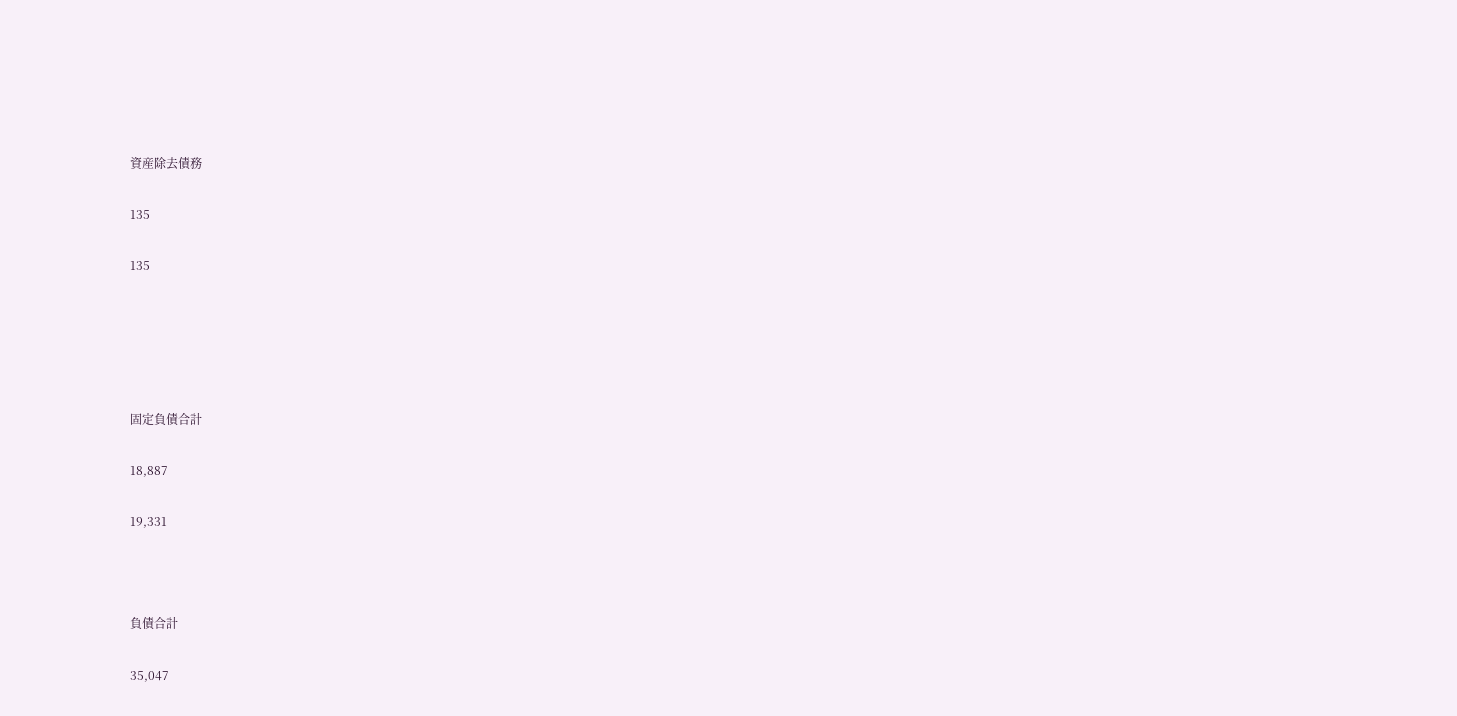資産除去債務

135

135





固定負債合計

18,887

19,331



負債合計

35,047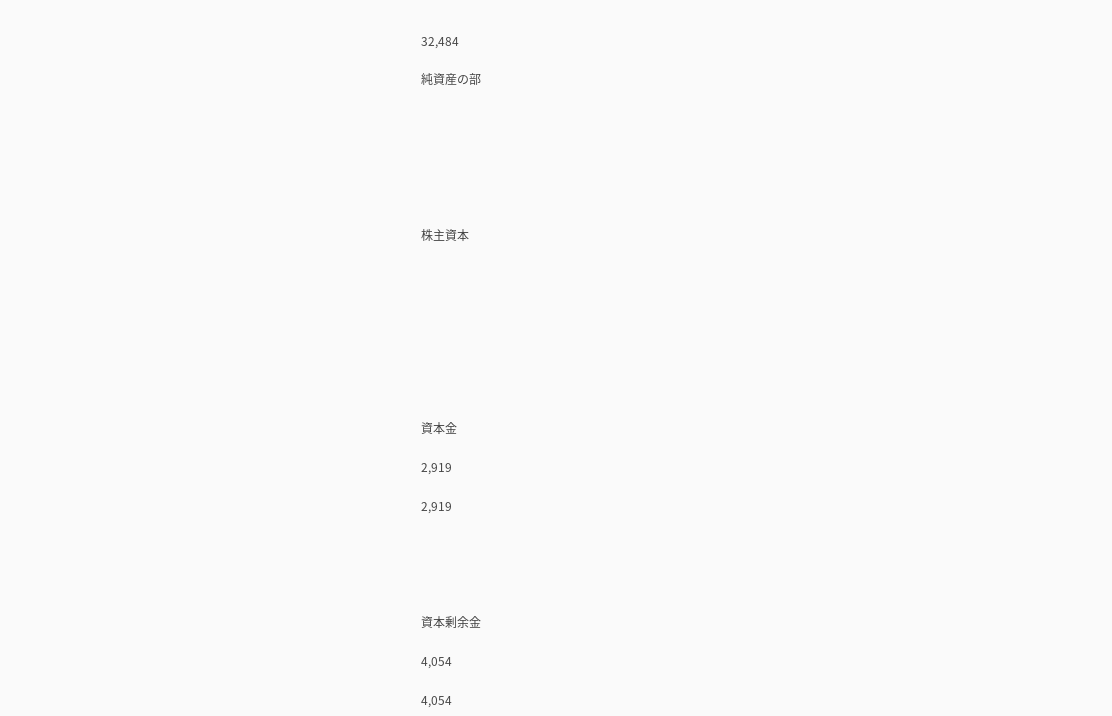32,484

純資産の部







株主資本









資本金

2,919

2,919





資本剰余金

4,054

4,054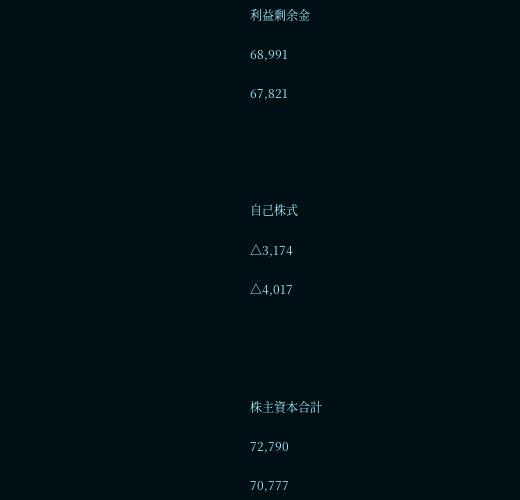利益剰余金

68,991

67,821





自己株式

△3,174

△4,017





株主資本合計

72,790

70,777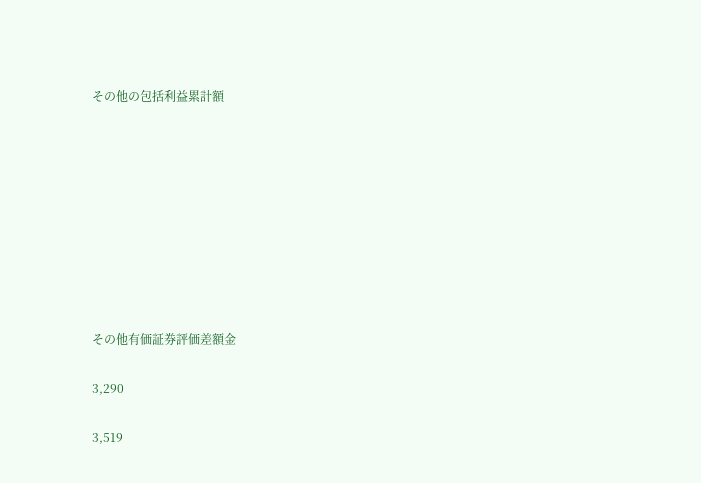その他の包括利益累計額









その他有価証券評価差額金

3,290

3,519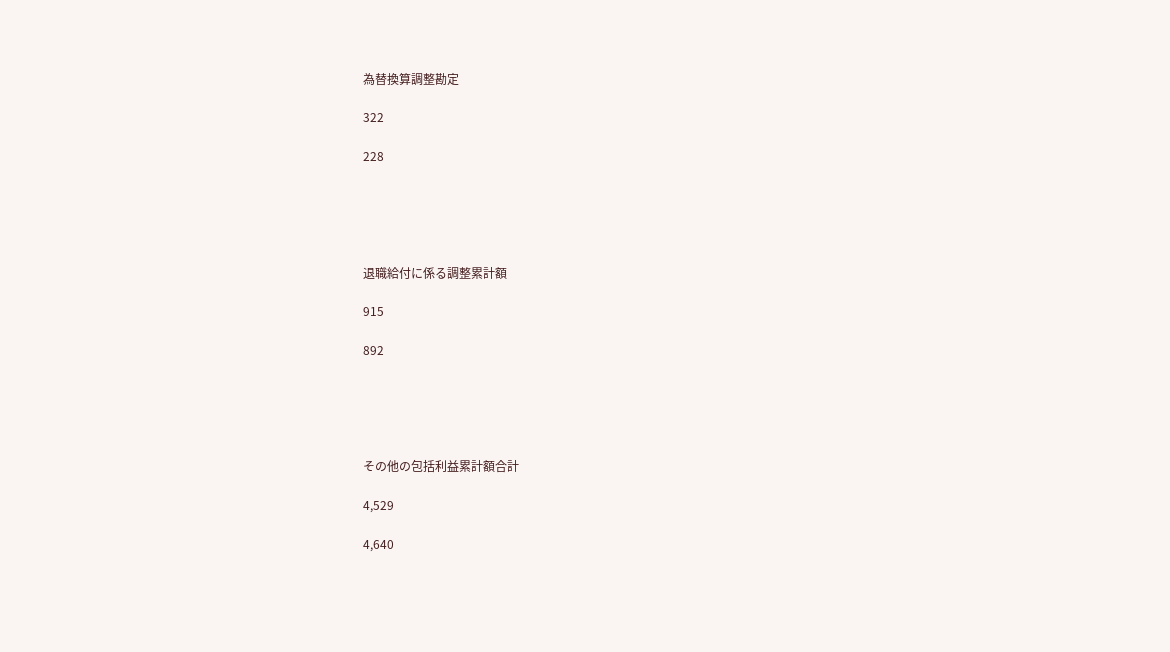為替換算調整勘定

322

228





退職給付に係る調整累計額

915

892





その他の包括利益累計額合計

4,529

4,640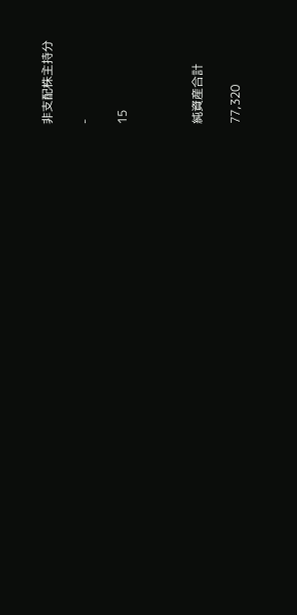非支配株主持分

-

15



純資産合計

77,320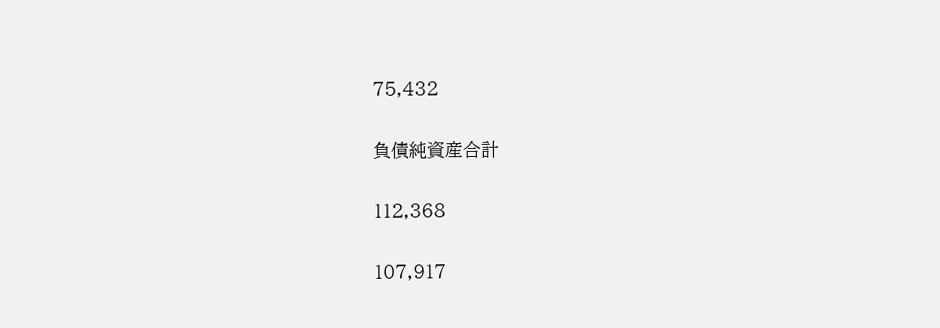75,432

負債純資産合計

112,368

107,917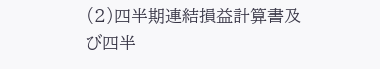(2)四半期連結損益計算書及び四半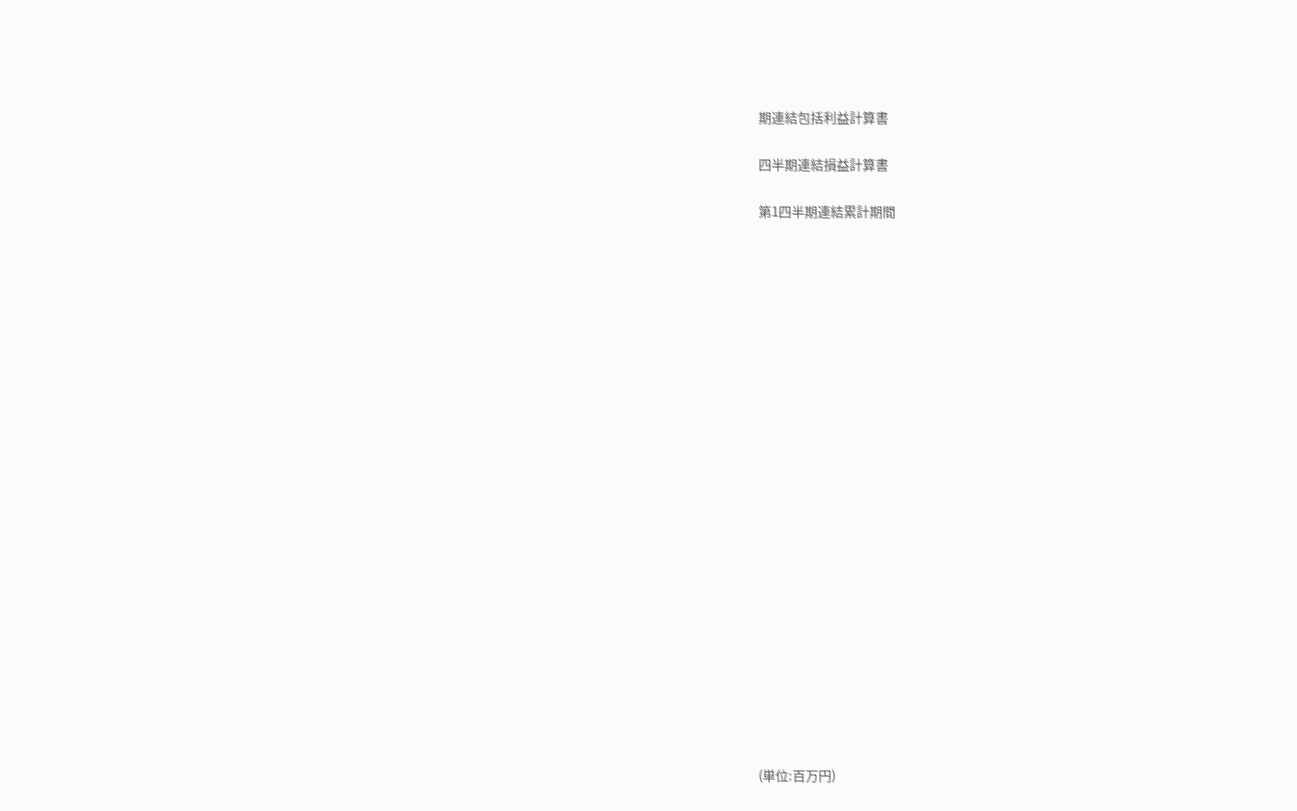期連結包括利益計算書

四半期連結損益計算書

第1四半期連結累計期間























(単位:百万円)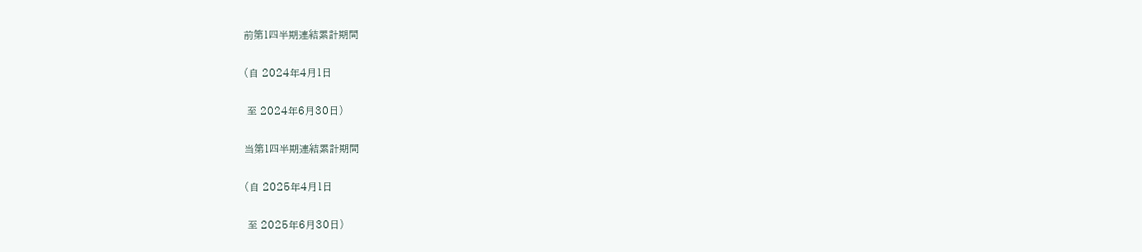前第1四半期連結累計期間

(自 2024年4月1日

 至 2024年6月30日)

当第1四半期連結累計期間

(自 2025年4月1日

 至 2025年6月30日)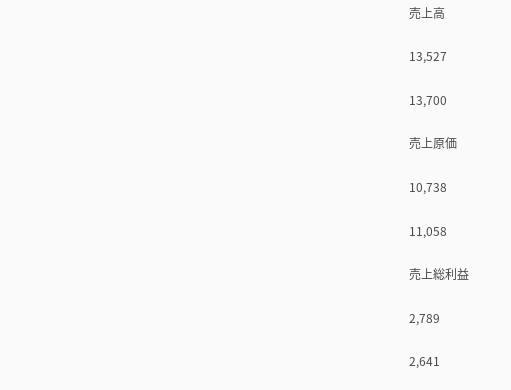売上高

13,527

13,700

売上原価

10,738

11,058

売上総利益

2,789

2,641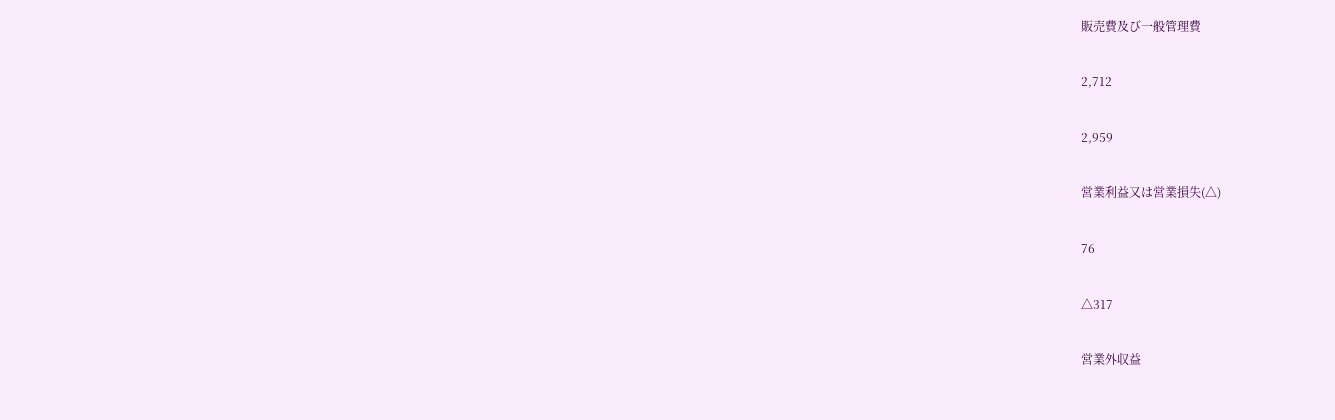販売費及び一般管理費

2,712

2,959

営業利益又は営業損失(△)

76

△317

営業外収益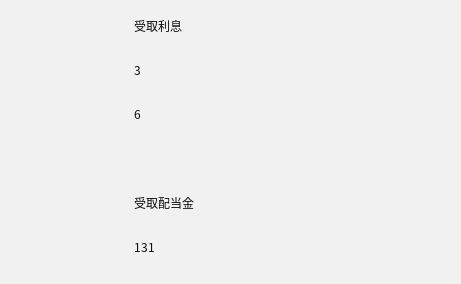受取利息

3

6



受取配当金

131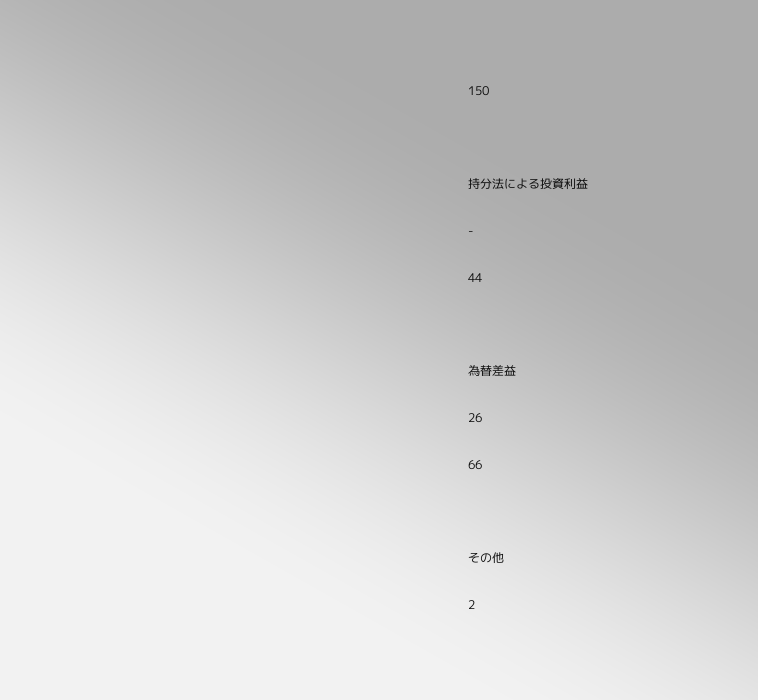150



持分法による投資利益

-

44



為替差益

26

66



その他

2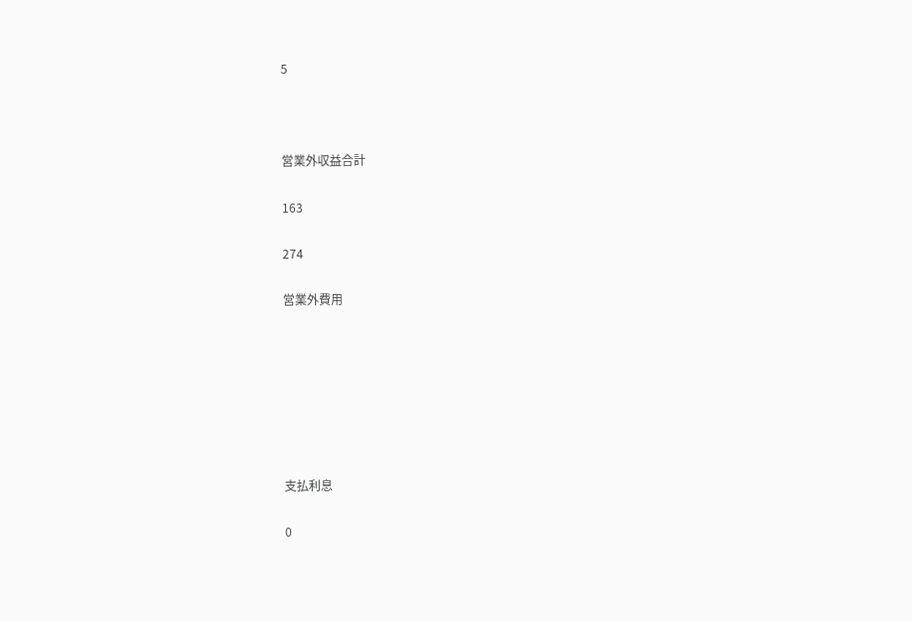5



営業外収益合計

163

274

営業外費用







支払利息

0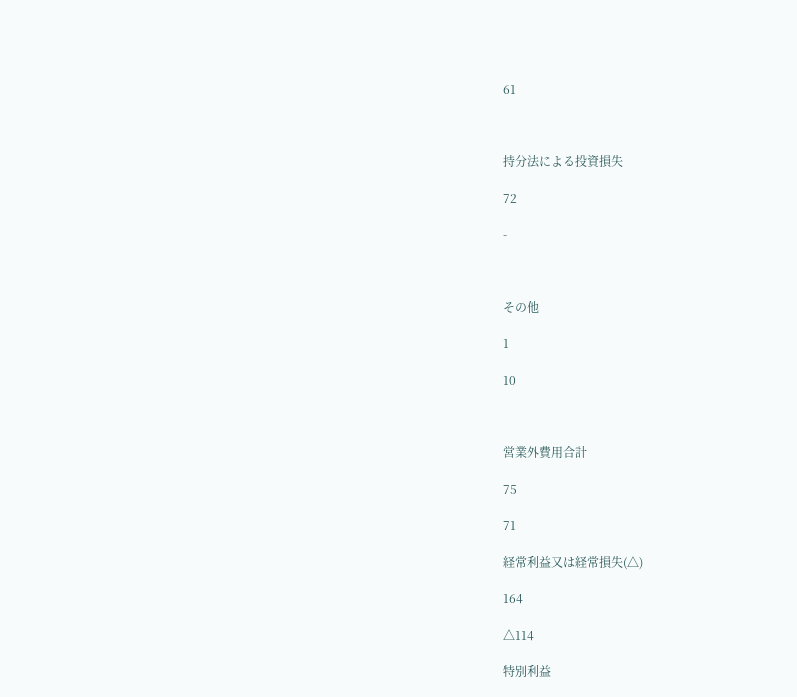61



持分法による投資損失

72

-



その他

1

10



営業外費用合計

75

71

経常利益又は経常損失(△)

164

△114

特別利益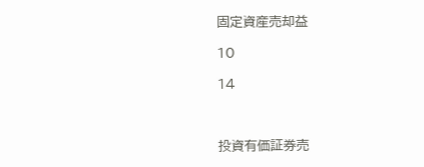固定資産売却益

10

14



投資有価証券売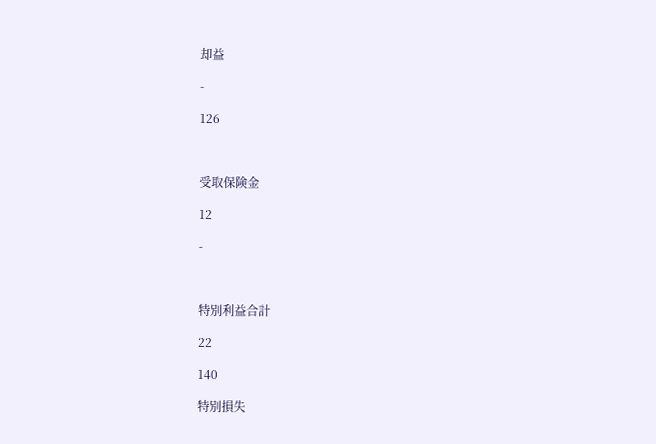却益

-

126



受取保険金

12

-



特別利益合計

22

140

特別損失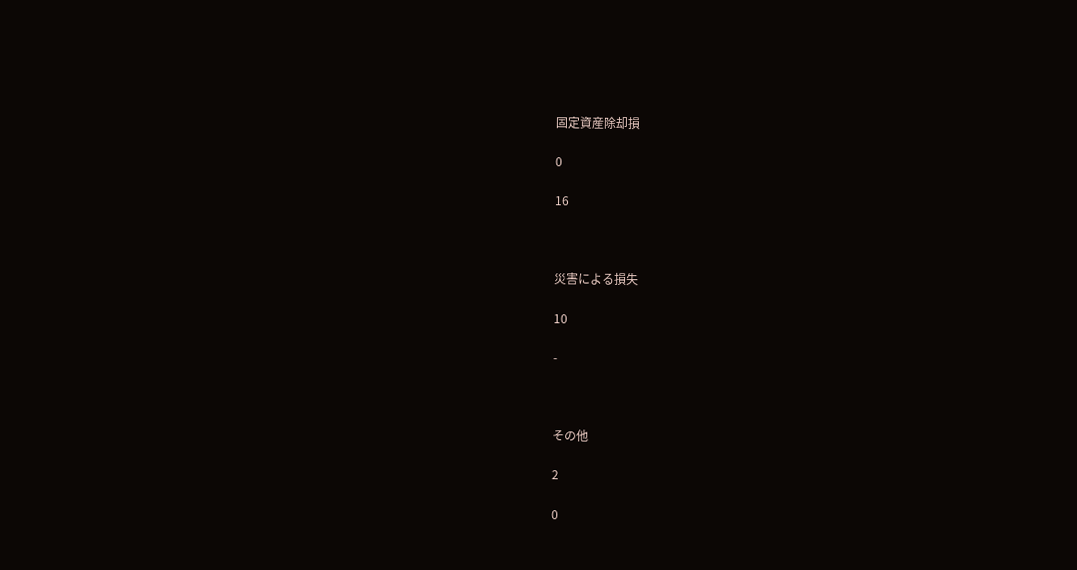固定資産除却損

0

16



災害による損失

10

-



その他

2

0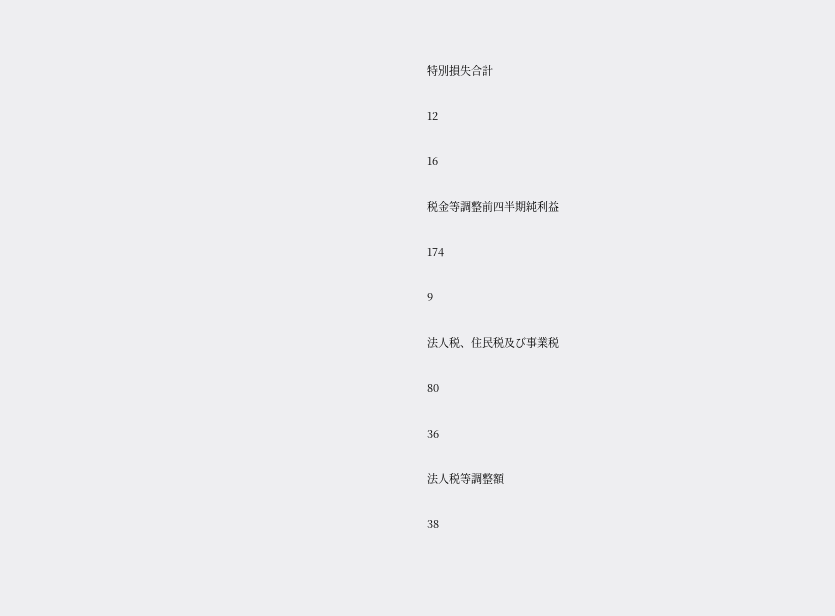特別損失合計

12

16

税金等調整前四半期純利益

174

9

法人税、住民税及び事業税

80

36

法人税等調整額

38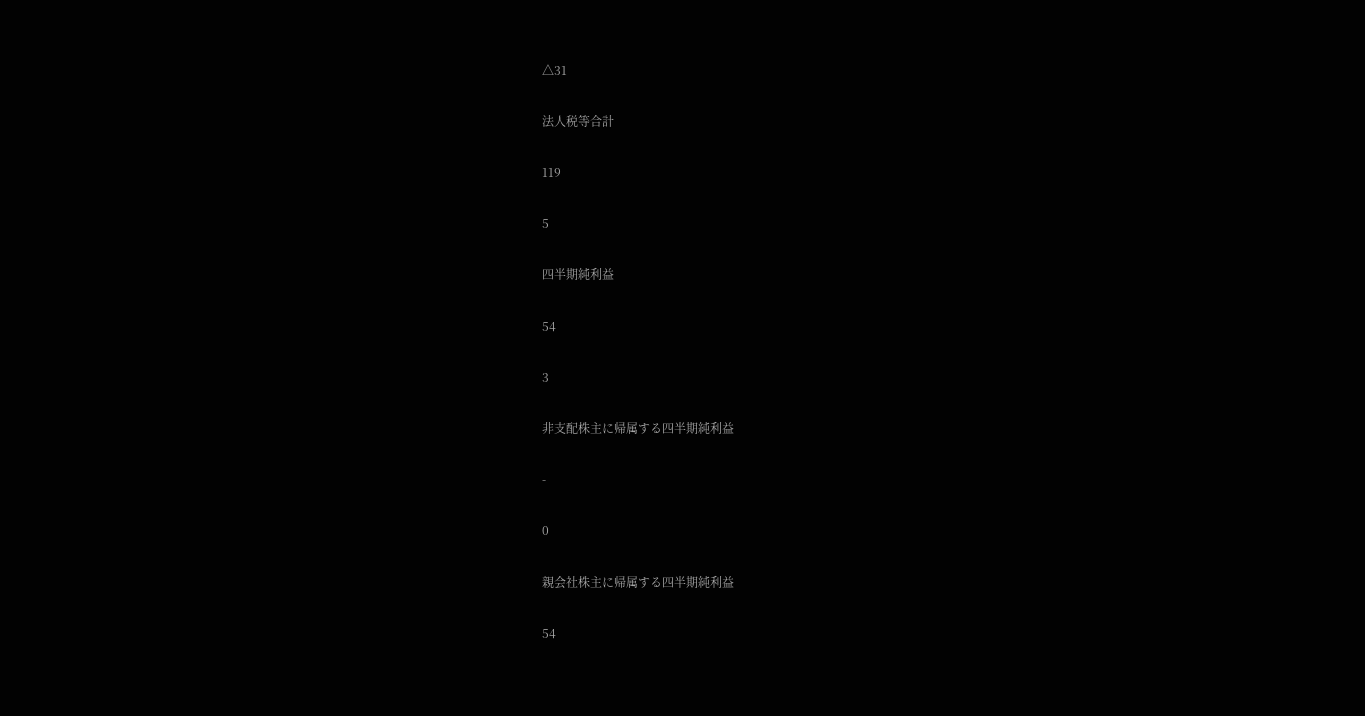△31

法人税等合計

119

5

四半期純利益

54

3

非支配株主に帰属する四半期純利益

-

0

親会社株主に帰属する四半期純利益

54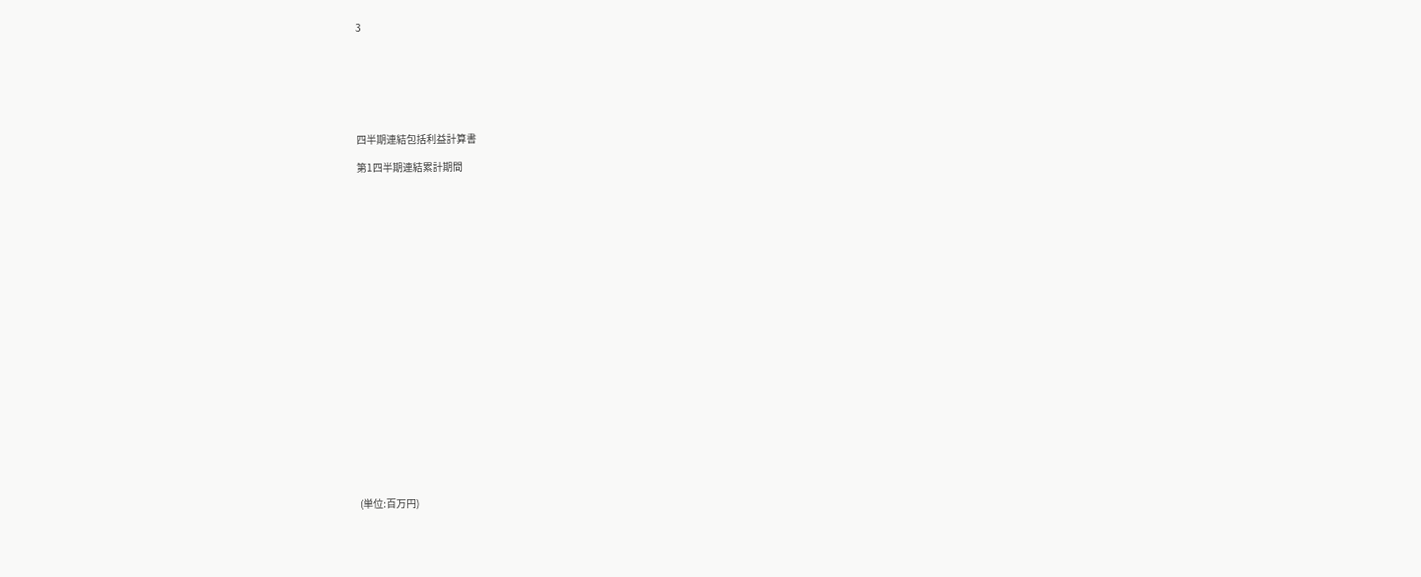3







四半期連結包括利益計算書

第1四半期連結累計期間























(単位:百万円)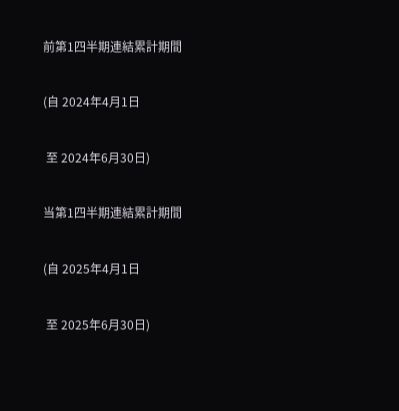前第1四半期連結累計期間

(自 2024年4月1日

 至 2024年6月30日)

当第1四半期連結累計期間

(自 2025年4月1日

 至 2025年6月30日)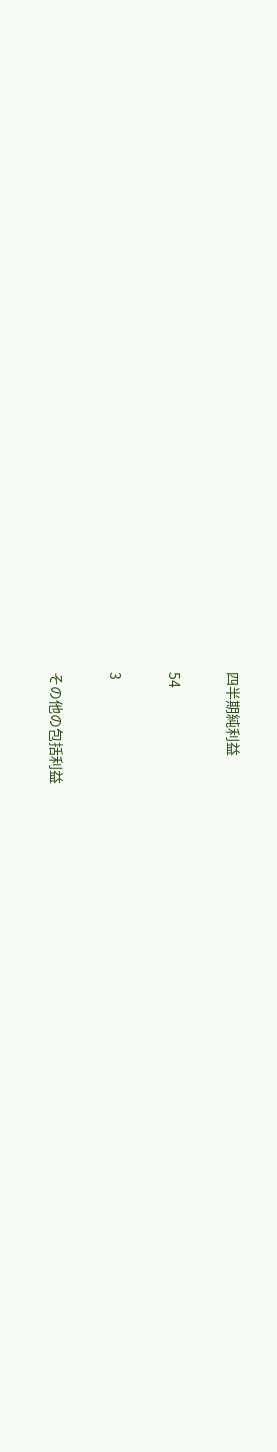四半期純利益

54

3

その他の包括利益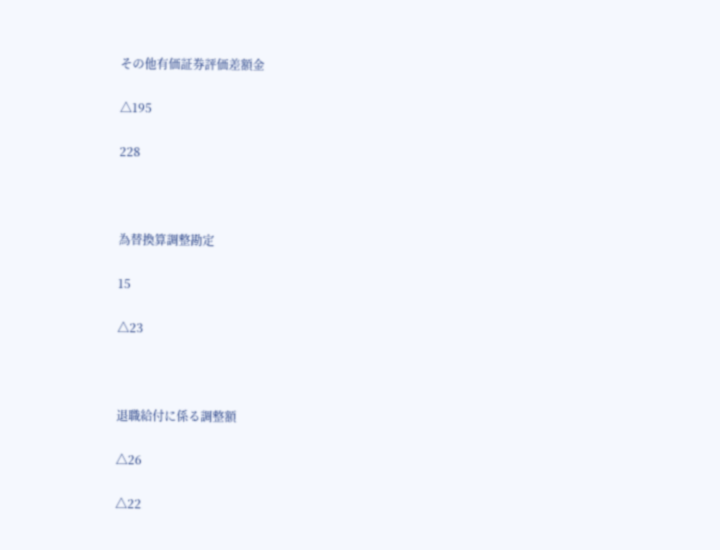その他有価証券評価差額金

△195

228



為替換算調整勘定

15

△23



退職給付に係る調整額

△26

△22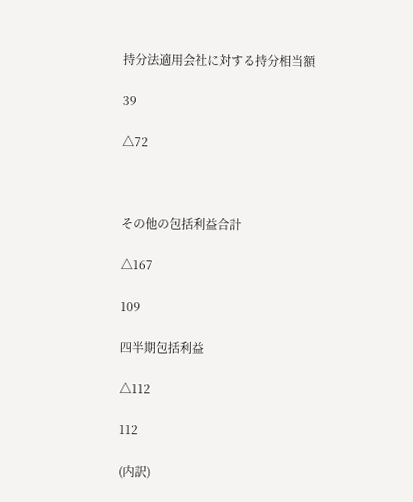持分法適用会社に対する持分相当額

39

△72



その他の包括利益合計

△167

109

四半期包括利益

△112

112

(内訳)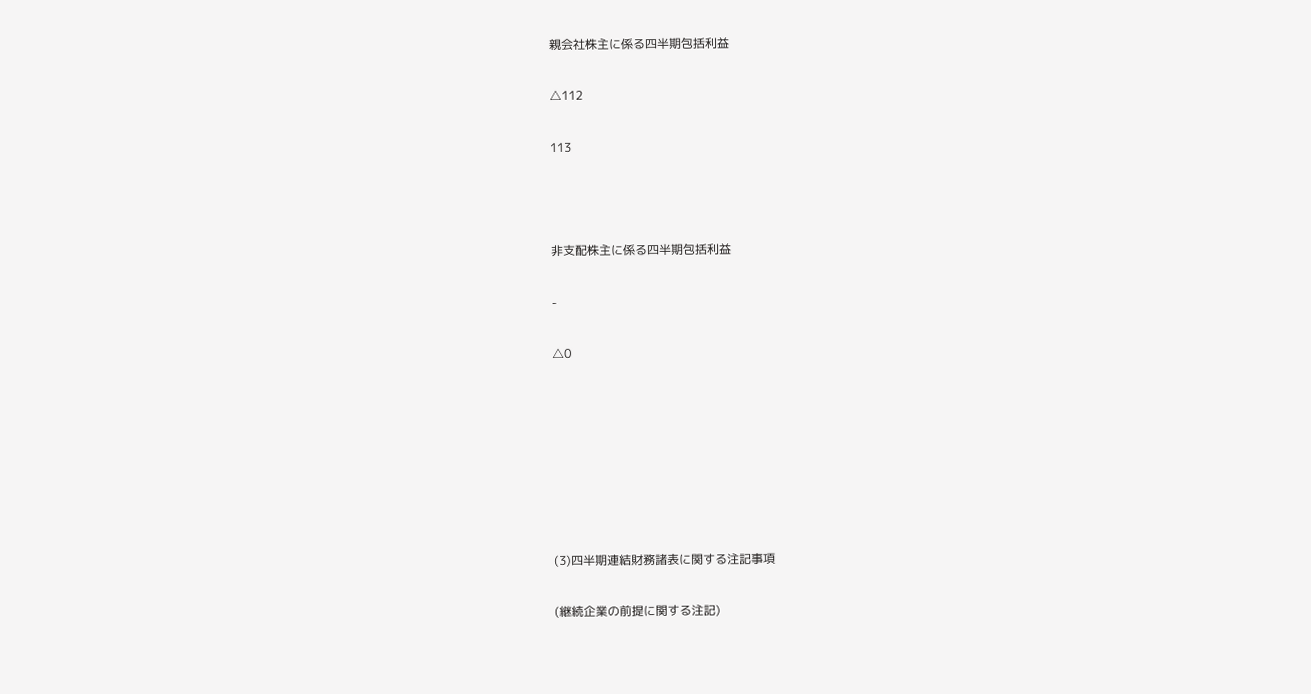親会社株主に係る四半期包括利益

△112

113



非支配株主に係る四半期包括利益

-

△0







(3)四半期連結財務諸表に関する注記事項

(継続企業の前提に関する注記)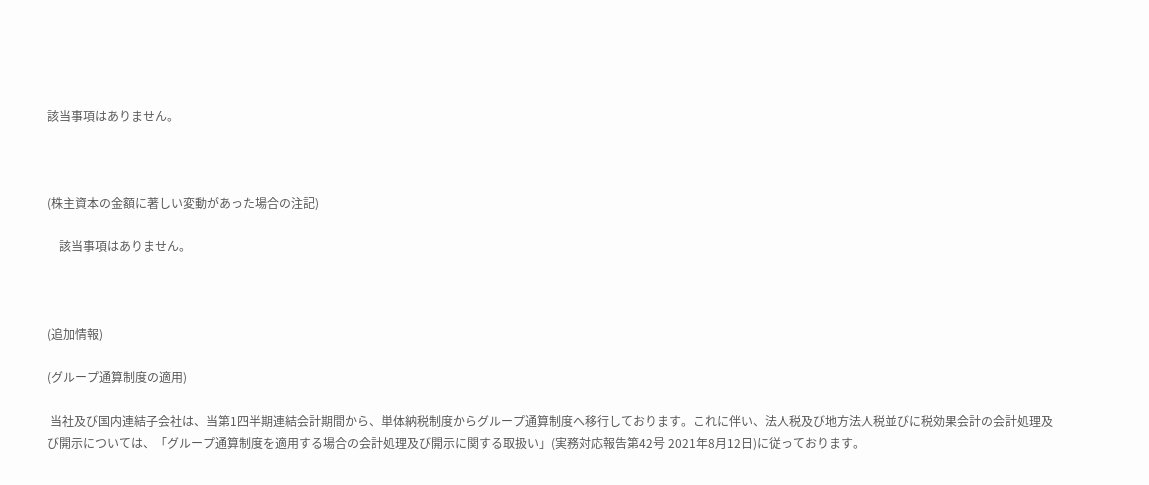該当事項はありません。



(株主資本の金額に著しい変動があった場合の注記)

    該当事項はありません。



(追加情報)

(グループ通算制度の適用)

 当社及び国内連結子会社は、当第1四半期連結会計期間から、単体納税制度からグループ通算制度へ移行しております。これに伴い、法人税及び地方法人税並びに税効果会計の会計処理及び開示については、「グループ通算制度を適用する場合の会計処理及び開示に関する取扱い」(実務対応報告第42号 2021年8月12日)に従っております。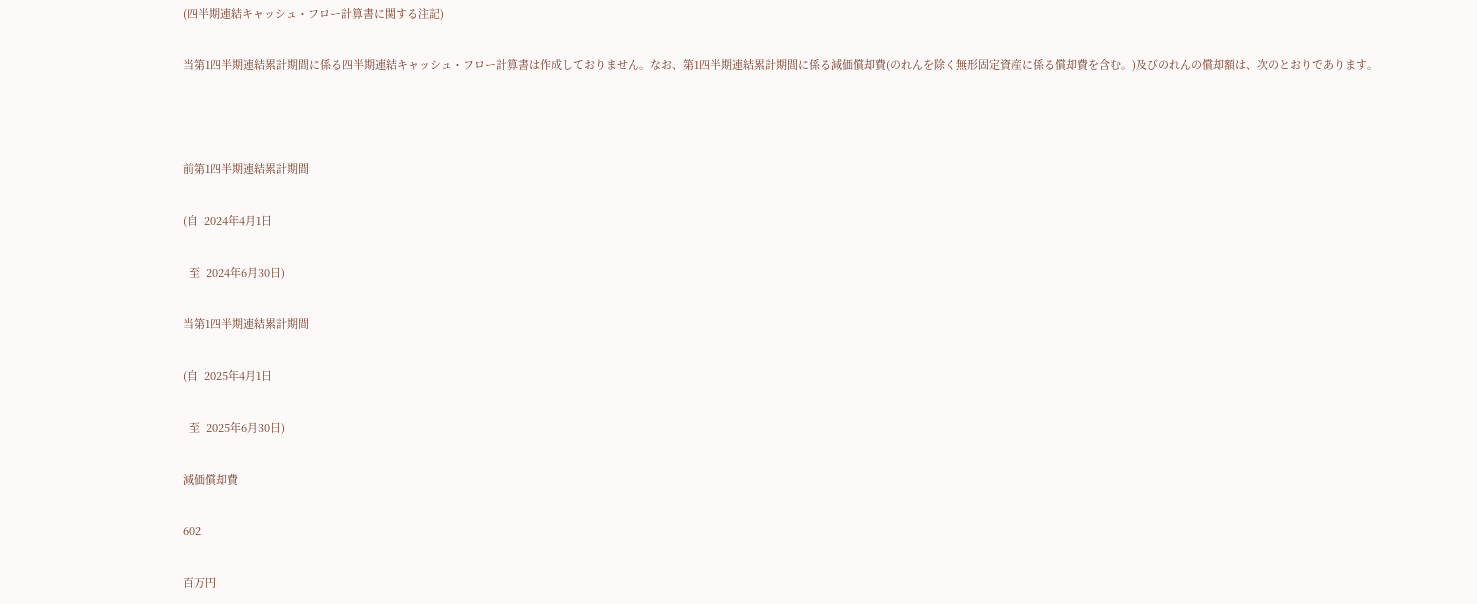(四半期連結キャッシュ・フロー計算書に関する注記)

当第1四半期連結累計期間に係る四半期連結キャッシュ・フロー計算書は作成しておりません。なお、第1四半期連結累計期間に係る減価償却費(のれんを除く無形固定資産に係る償却費を含む。)及びのれんの償却額は、次のとおりであります。



前第1四半期連結累計期間

(自  2024年4月1日

  至  2024年6月30日)

当第1四半期連結累計期間

(自  2025年4月1日

  至  2025年6月30日)

減価償却費

602

百万円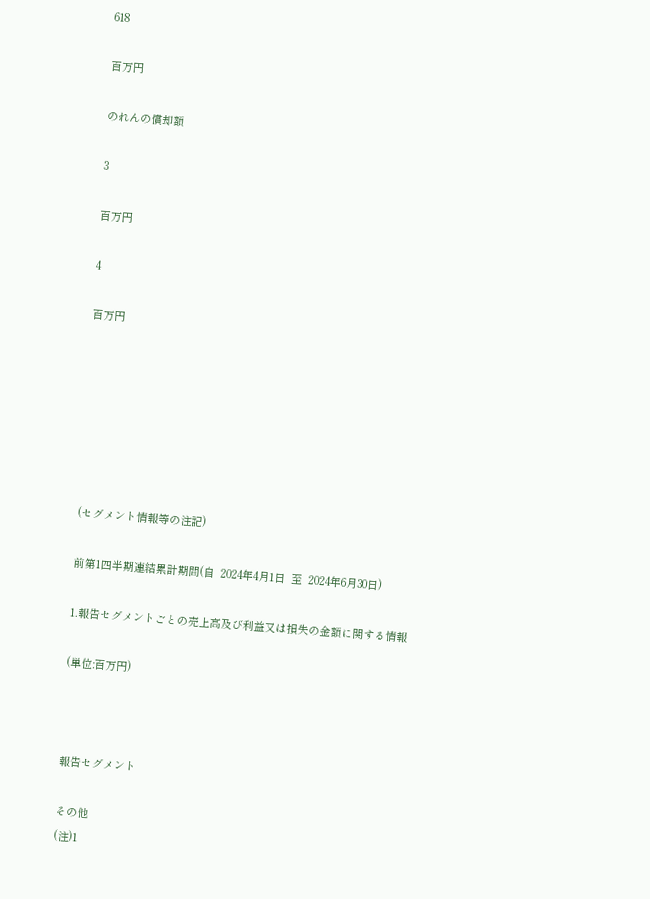618

百万円

のれんの償却額

3

百万円

4

百万円







(セグメント情報等の注記)

前第1四半期連結累計期間(自  2024年4月1日  至  2024年6月30日)

1.報告セグメントごとの売上高及び利益又は損失の金額に関する情報

(単位:百万円)



報告セグメント

その他
(注)1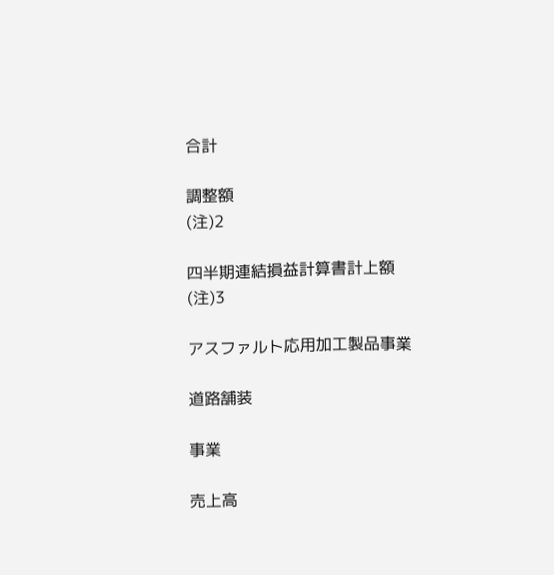合計

調整額
(注)2

四半期連結損益計算書計上額
(注)3

アスファルト応用加工製品事業

道路舗装

事業

売上高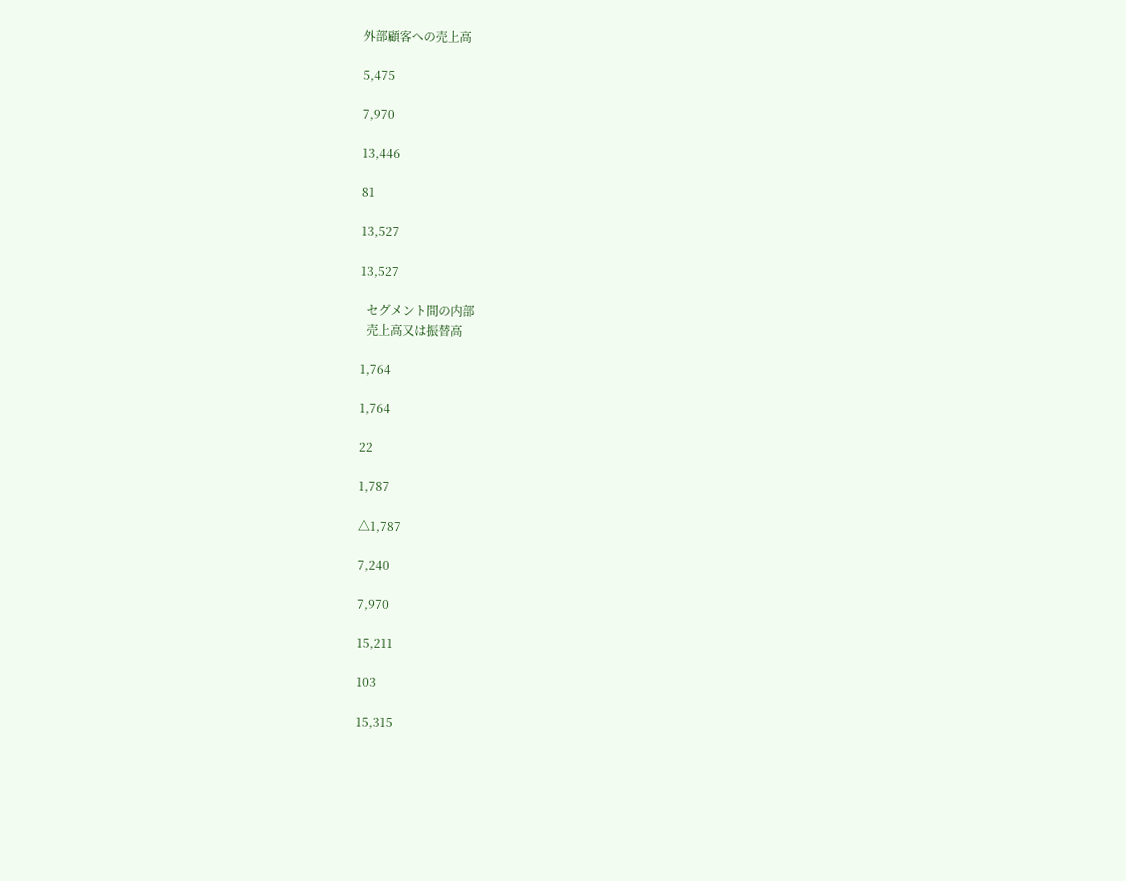外部顧客への売上高

5,475

7,970

13,446

81

13,527

13,527

  セグメント間の内部
  売上高又は振替高

1,764

1,764

22

1,787

△1,787

7,240

7,970

15,211

103

15,315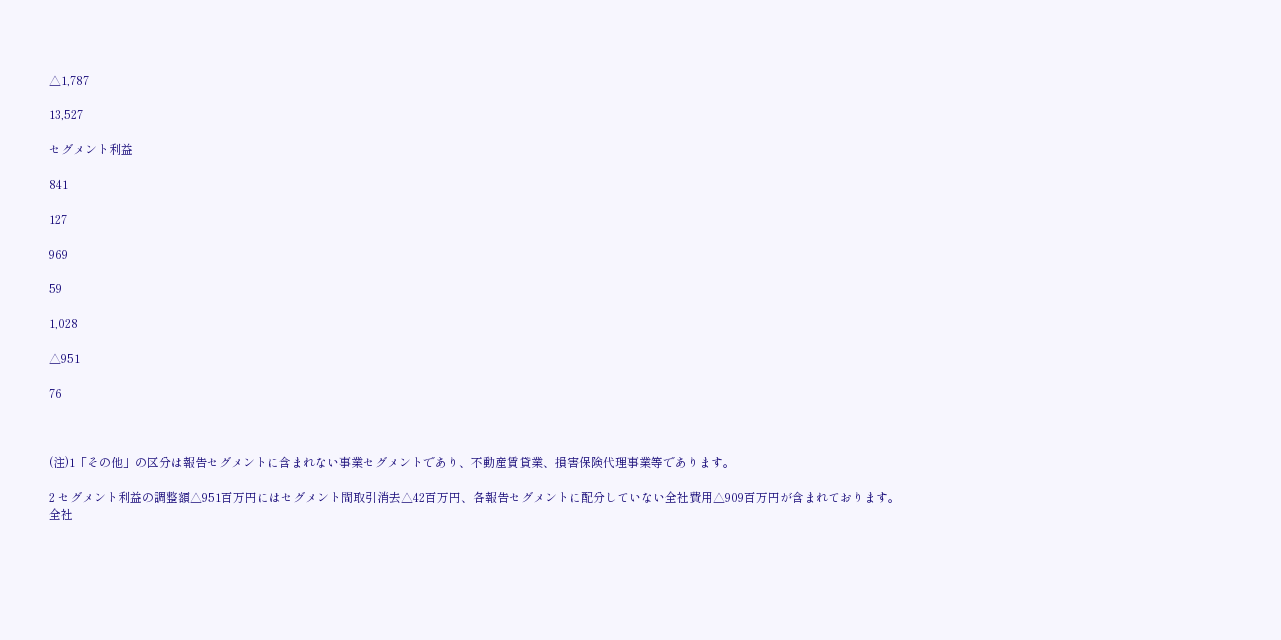△1,787

13,527

セグメント利益

841

127

969

59

1,028

△951

76



(注)1「その他」の区分は報告セグメントに含まれない事業セグメントであり、不動産賃貸業、損害保険代理事業等であります。

2 セグメント利益の調整額△951百万円にはセグメント間取引消去△42百万円、各報告セグメントに配分していない全社費用△909百万円が含まれております。全社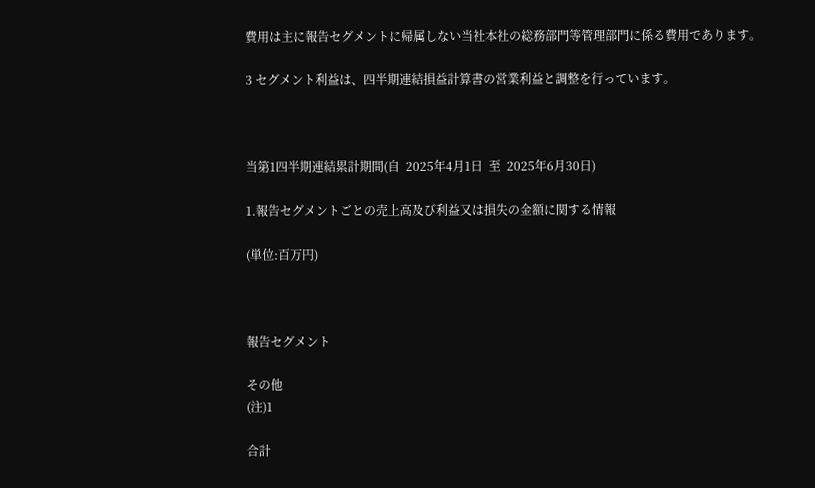費用は主に報告セグメントに帰属しない当社本社の総務部門等管理部門に係る費用であります。

3 セグメント利益は、四半期連結損益計算書の営業利益と調整を行っています。



当第1四半期連結累計期間(自  2025年4月1日  至  2025年6月30日)

1.報告セグメントごとの売上高及び利益又は損失の金額に関する情報

(単位:百万円)



報告セグメント

その他
(注)1

合計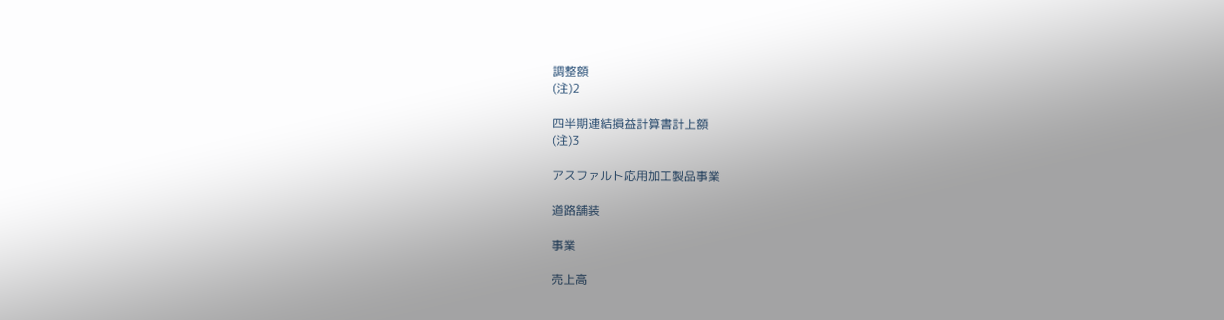調整額
(注)2

四半期連結損益計算書計上額
(注)3

アスファルト応用加工製品事業

道路舗装

事業

売上高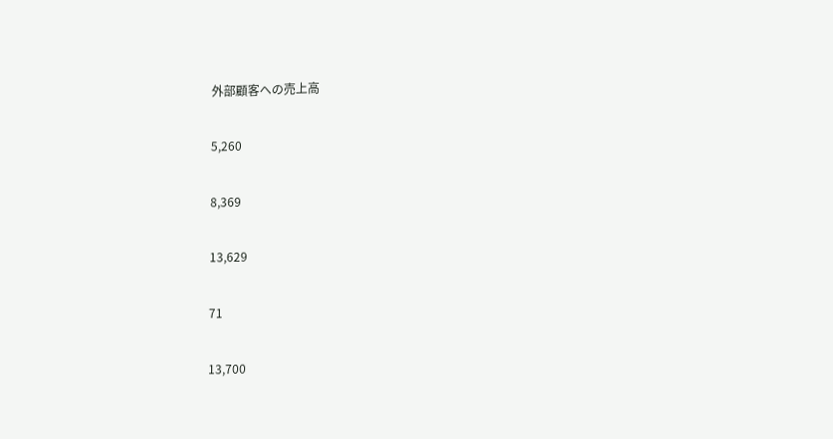外部顧客への売上高

5,260

8,369

13,629

71

13,700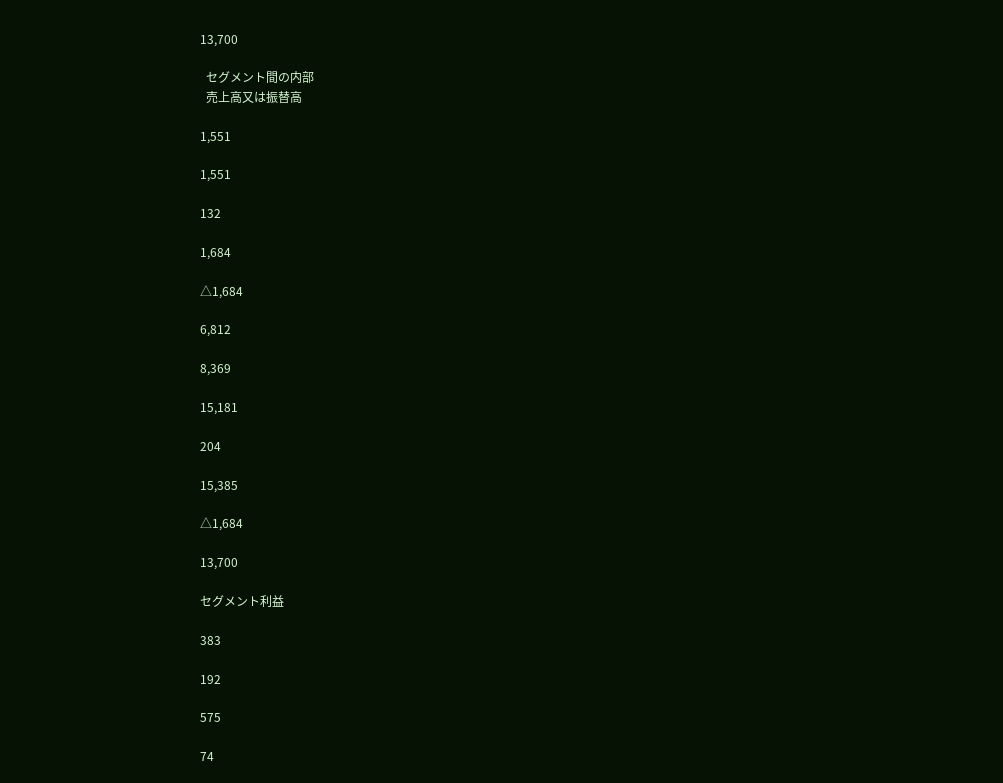13,700

  セグメント間の内部
  売上高又は振替高

1,551

1,551

132

1,684

△1,684

6,812

8,369

15,181

204

15,385

△1,684

13,700

セグメント利益

383

192

575

74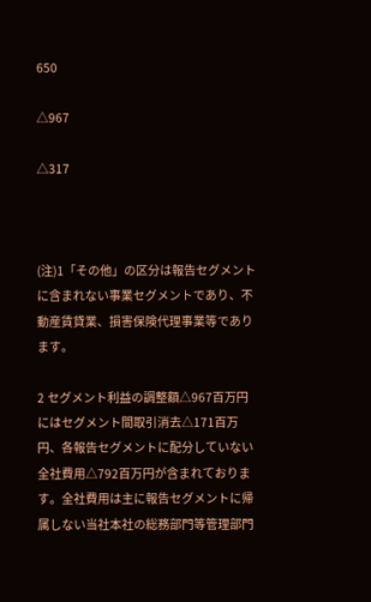650

△967

△317



(注)1「その他」の区分は報告セグメントに含まれない事業セグメントであり、不動産賃貸業、損害保険代理事業等であります。

2 セグメント利益の調整額△967百万円にはセグメント間取引消去△171百万円、各報告セグメントに配分していない全社費用△792百万円が含まれております。全社費用は主に報告セグメントに帰属しない当社本社の総務部門等管理部門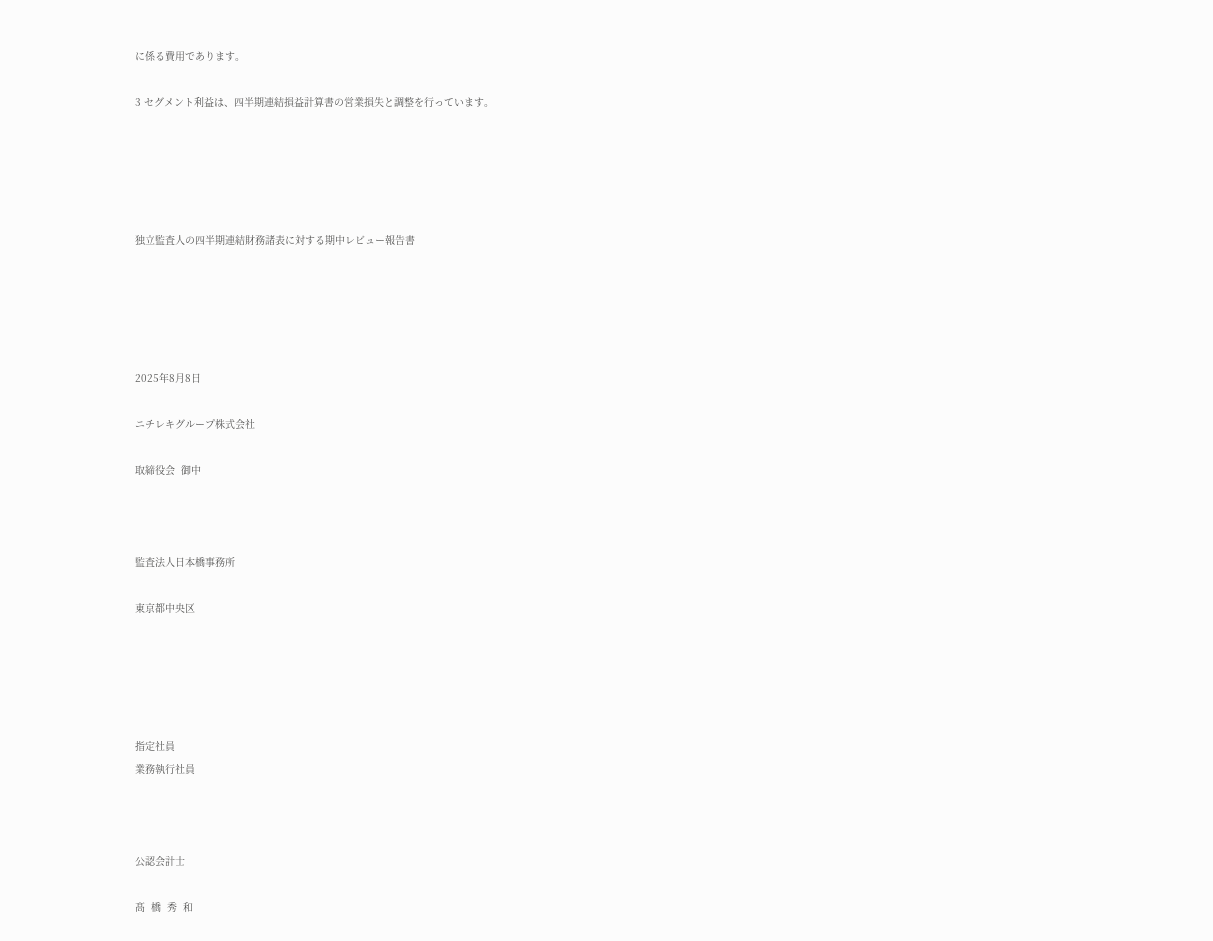に係る費用であります。

3 セグメント利益は、四半期連結損益計算書の営業損失と調整を行っています。





独立監査人の四半期連結財務諸表に対する期中レビュー報告書





2025年8月8日

ニチレキグループ株式会社

取締役会  御中



監査法人日本橋事務所

東京都中央区





指定社員
業務執行社員



公認会計士

髙  橋  秀  和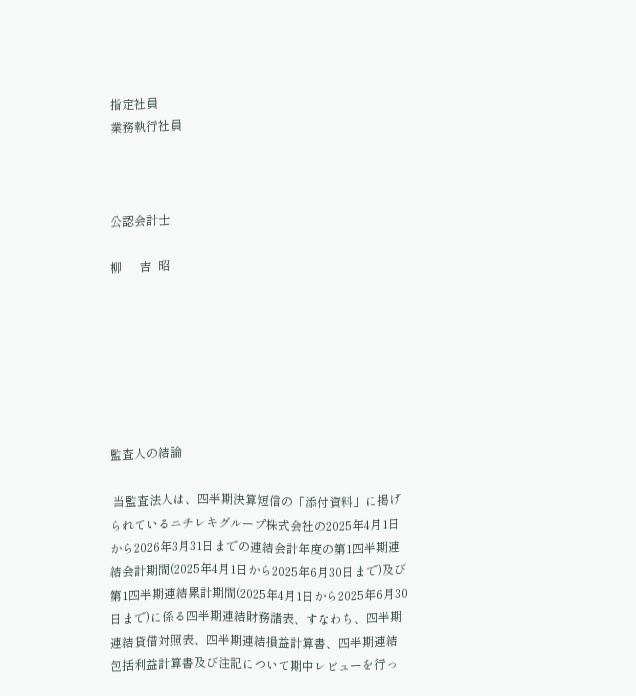指定社員
業務執行社員



公認会計士

柳      吉  昭







監査人の結論

 当監査法人は、四半期決算短信の「添付資料」に掲げられているニチレキグループ株式会社の2025年4月1日から2026年3月31日までの連結会計年度の第1四半期連結会計期間(2025年4月1日から2025年6月30日まで)及び第1四半期連結累計期間(2025年4月1日から2025年6月30日まで)に係る四半期連結財務諸表、すなわち、四半期連結貸借対照表、四半期連結損益計算書、四半期連結包括利益計算書及び注記について期中レビューを行っ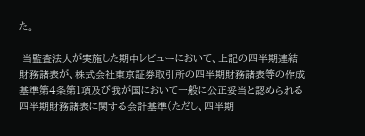た。

 当監査法人が実施した期中レビューにおいて、上記の四半期連結財務諸表が、株式会社東京証券取引所の四半期財務諸表等の作成基準第4条第1項及び我が国において一般に公正妥当と認められる四半期財務諸表に関する会計基準(ただし、四半期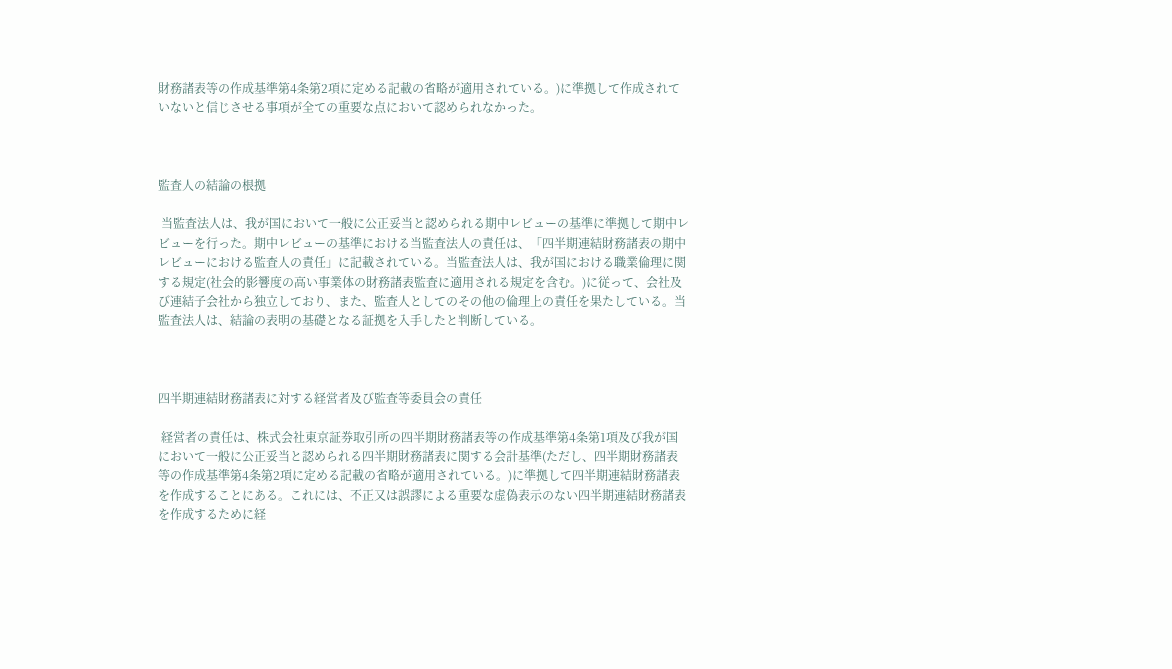財務諸表等の作成基準第4条第2項に定める記載の省略が適用されている。)に準拠して作成されていないと信じさせる事項が全ての重要な点において認められなかった。



監査人の結論の根拠

 当監査法人は、我が国において一般に公正妥当と認められる期中レビューの基準に準拠して期中レビューを行った。期中レビューの基準における当監査法人の責任は、「四半期連結財務諸表の期中レビューにおける監査人の責任」に記載されている。当監査法人は、我が国における職業倫理に関する規定(社会的影響度の高い事業体の財務諸表監査に適用される規定を含む。)に従って、会社及び連結子会社から独立しており、また、監査人としてのその他の倫理上の責任を果たしている。当監査法人は、結論の表明の基礎となる証拠を入手したと判断している。



四半期連結財務諸表に対する経営者及び監査等委員会の責任

 経営者の責任は、株式会社東京証券取引所の四半期財務諸表等の作成基準第4条第1項及び我が国において一般に公正妥当と認められる四半期財務諸表に関する会計基準(ただし、四半期財務諸表等の作成基準第4条第2項に定める記載の省略が適用されている。)に準拠して四半期連結財務諸表を作成することにある。これには、不正又は誤謬による重要な虚偽表示のない四半期連結財務諸表を作成するために経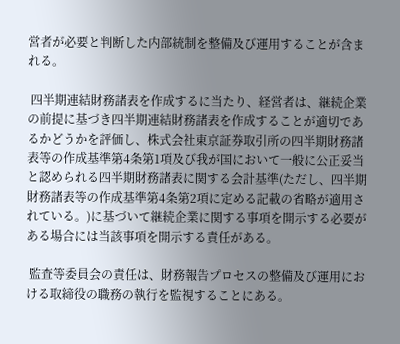営者が必要と判断した内部統制を整備及び運用することが含まれる。

 四半期連結財務諸表を作成するに当たり、経営者は、継続企業の前提に基づき四半期連結財務諸表を作成することが適切であるかどうかを評価し、株式会社東京証券取引所の四半期財務諸表等の作成基準第4条第1項及び我が国において一般に公正妥当と認められる四半期財務諸表に関する会計基準(ただし、四半期財務諸表等の作成基準第4条第2項に定める記載の省略が適用されている。)に基づいて継続企業に関する事項を開示する必要がある場合には当該事項を開示する責任がある。

 監査等委員会の責任は、財務報告プロセスの整備及び運用における取締役の職務の執行を監視することにある。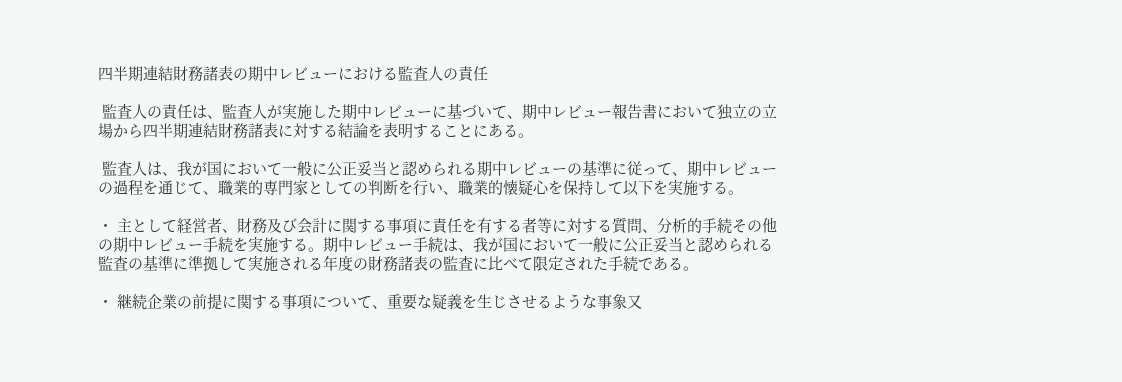四半期連結財務諸表の期中レビューにおける監査人の責任

 監査人の責任は、監査人が実施した期中レビューに基づいて、期中レビュー報告書において独立の立場から四半期連結財務諸表に対する結論を表明することにある。

 監査人は、我が国において一般に公正妥当と認められる期中レビューの基準に従って、期中レビューの過程を通じて、職業的専門家としての判断を行い、職業的懐疑心を保持して以下を実施する。

・ 主として経営者、財務及び会計に関する事項に責任を有する者等に対する質問、分析的手続その他の期中レビュー手続を実施する。期中レビュー手続は、我が国において一般に公正妥当と認められる監査の基準に準拠して実施される年度の財務諸表の監査に比べて限定された手続である。

・ 継続企業の前提に関する事項について、重要な疑義を生じさせるような事象又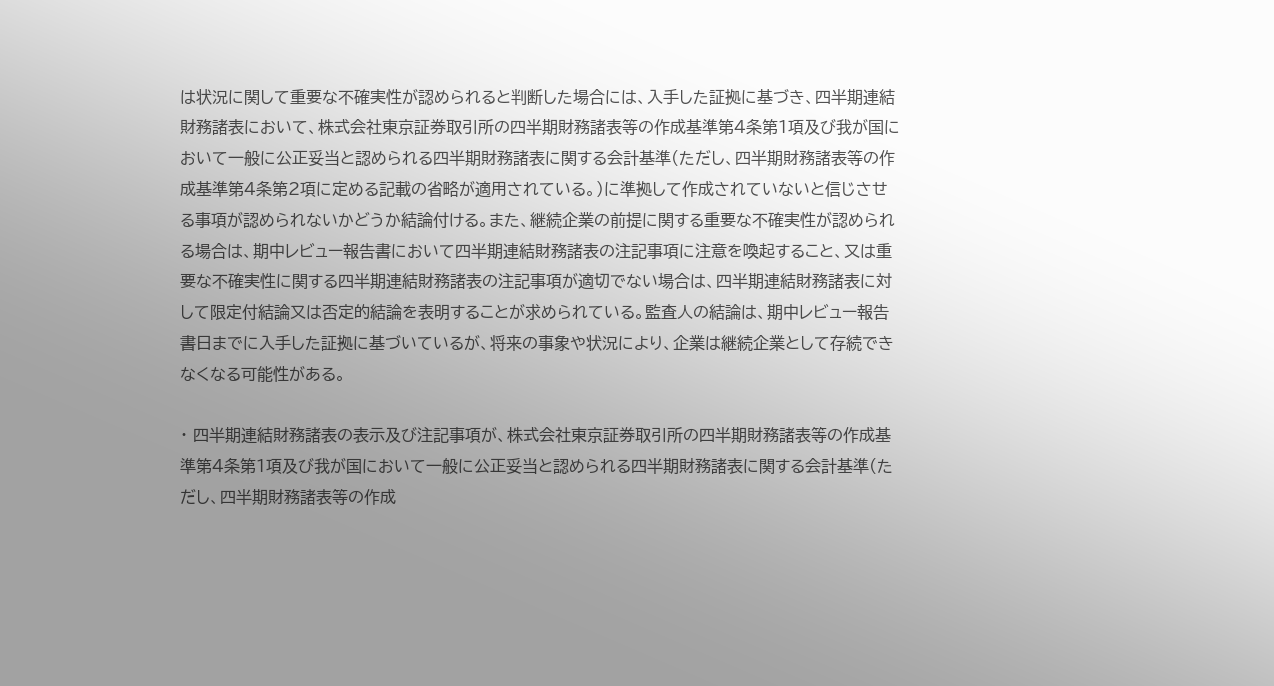は状況に関して重要な不確実性が認められると判断した場合には、入手した証拠に基づき、四半期連結財務諸表において、株式会社東京証券取引所の四半期財務諸表等の作成基準第4条第1項及び我が国において一般に公正妥当と認められる四半期財務諸表に関する会計基準(ただし、四半期財務諸表等の作成基準第4条第2項に定める記載の省略が適用されている。)に準拠して作成されていないと信じさせる事項が認められないかどうか結論付ける。また、継続企業の前提に関する重要な不確実性が認められる場合は、期中レビュー報告書において四半期連結財務諸表の注記事項に注意を喚起すること、又は重要な不確実性に関する四半期連結財務諸表の注記事項が適切でない場合は、四半期連結財務諸表に対して限定付結論又は否定的結論を表明することが求められている。監査人の結論は、期中レビュー報告書日までに入手した証拠に基づいているが、将来の事象や状況により、企業は継続企業として存続できなくなる可能性がある。

・ 四半期連結財務諸表の表示及び注記事項が、株式会社東京証券取引所の四半期財務諸表等の作成基準第4条第1項及び我が国において一般に公正妥当と認められる四半期財務諸表に関する会計基準(ただし、四半期財務諸表等の作成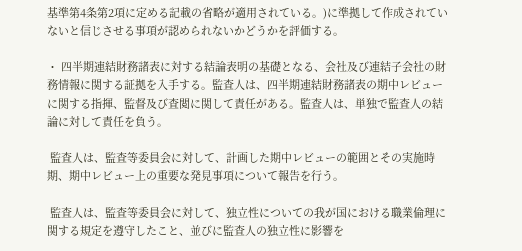基準第4条第2項に定める記載の省略が適用されている。)に準拠して作成されていないと信じさせる事項が認められないかどうかを評価する。

・ 四半期連結財務諸表に対する結論表明の基礎となる、会社及び連結子会社の財務情報に関する証拠を入手する。監査人は、四半期連結財務諸表の期中レビューに関する指揮、監督及び査閲に関して責任がある。監査人は、単独で監査人の結論に対して責任を負う。

 監査人は、監査等委員会に対して、計画した期中レビューの範囲とその実施時期、期中レビュー上の重要な発見事項について報告を行う。

 監査人は、監査等委員会に対して、独立性についての我が国における職業倫理に関する規定を遵守したこと、並びに監査人の独立性に影響を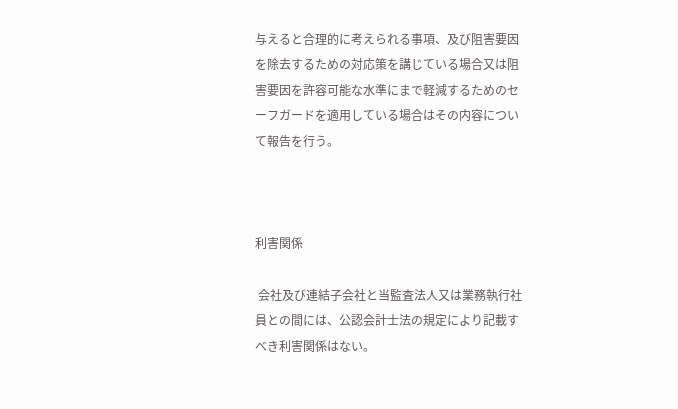与えると合理的に考えられる事項、及び阻害要因を除去するための対応策を講じている場合又は阻害要因を許容可能な水準にまで軽減するためのセーフガードを適用している場合はその内容について報告を行う。



利害関係

 会社及び連結子会社と当監査法人又は業務執行社員との間には、公認会計士法の規定により記載すべき利害関係はない。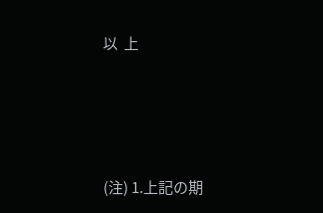以  上





(注) 1.上記の期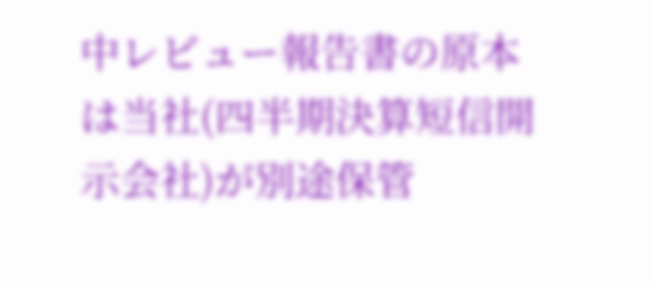中レビュー報告書の原本は当社(四半期決算短信開示会社)が別途保管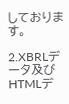しております。

2.XBRLデータ及びHTMLデ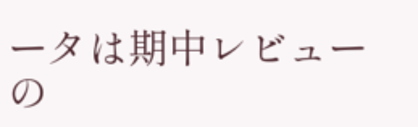ータは期中レビューの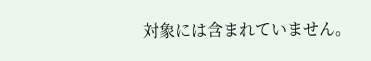対象には含まれていません。